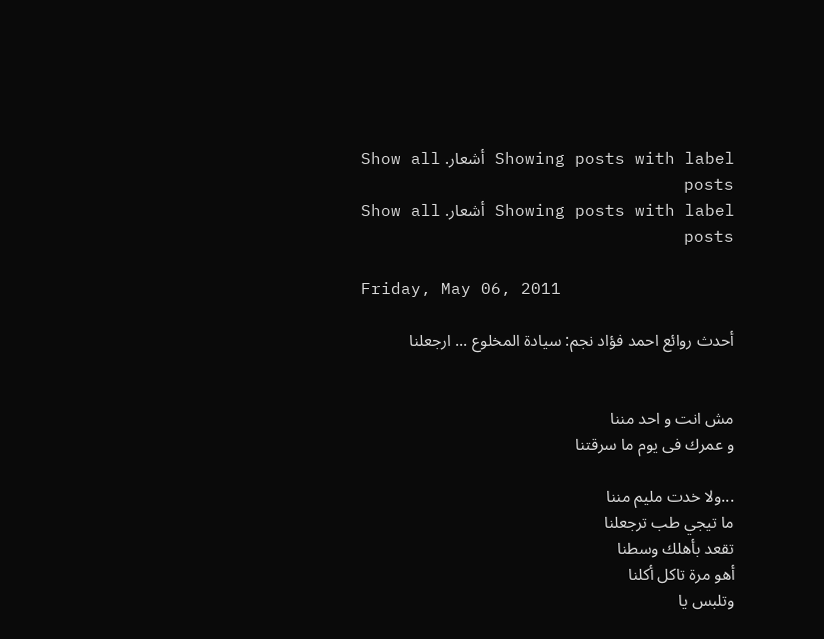Showing posts with label أشعار. Show all posts
Showing posts with label أشعار. Show all posts

Friday, May 06, 2011

أحدث روائع احمد فؤاد نجم: سيادة المخلوع ... ارجعلنا


مش انت و احد مننا
و عمرك فى يوم ما سرقتنا

...ولا خدت مليم مننا
ما تيجي طب ترجعلنا
تقعد بأهلك وسطنا
أهو مرة تاكل أكلنا
وتلبس يا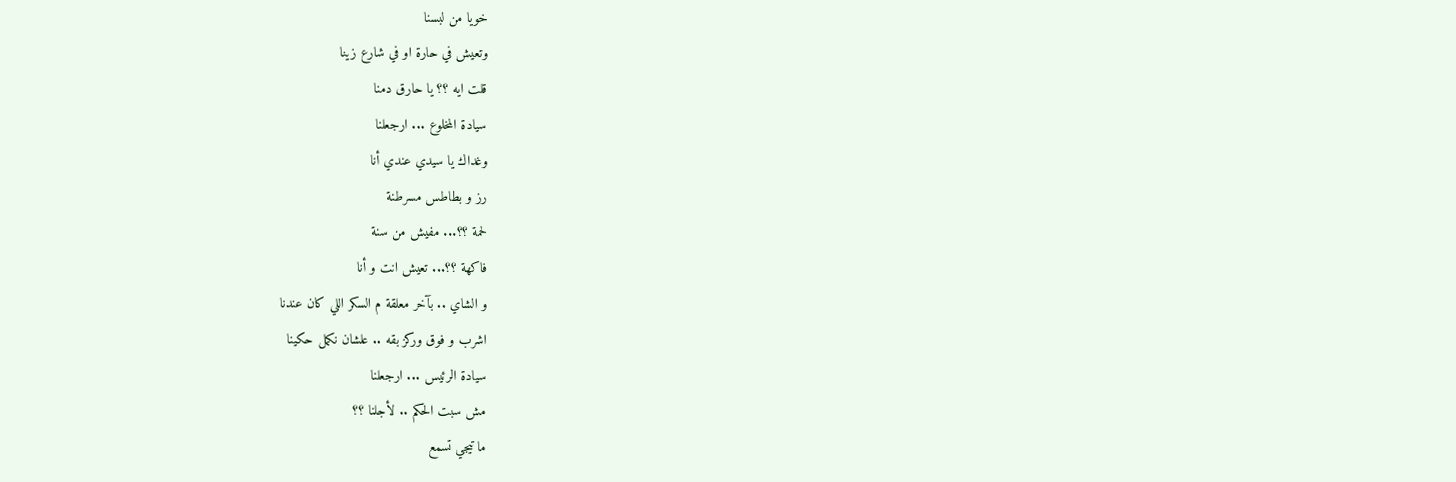خويا من لبسنا
وتعيش في حارة او في شارع زينا
قلت ايه ؟؟ يا حارق دمنا
سيادة المخلوع ... ارجعلنا
وغداك يا سيدي عندي أنا
رز و بطاطس مسرطنة
لحمة ؟؟... مفيش من سنة
فاكهة ؟؟... تعيش انت و أنا
و الشاي .. بآخر معلقة م السكر اللي كان عندنا
اشرب و فوق وركز بقه .. علشان نكمل حكينا
سيادة الرئيس ... ارجعلنا
مش سبت الحكم .. لأجلنا ؟؟
ما تيجي تسمع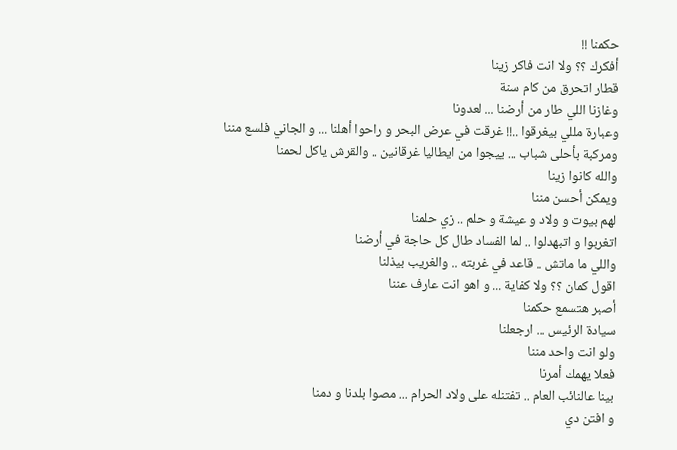حكمنا !!
أفكرك ؟؟ ولا انت فاكر زينا
قطار اتحرق من كام سنة
وغازنا اللي طار من أرضنا ... لعدونا
وعبارة مللي بيغرقوا ..!! غرقت في عرض البحر و راحوا أهلنا ... و الجاني فلسع مننا
ومركبة بأحلى شباب ... ييجوا من ايطاليا غرقانين .. والقرش ياكل لحمنا
والله كانوا زينا
ويمكن أحسن مننا
لهم بيوت و ولاد و عيشة و حلم .. زي حلمنا
اتغربوا و اتبهدلوا .. لما الفساد طال كل حاجة في أرضنا
واللي ما ماتش .. قاعد في غربته .. والغريب بيذلنا
اقول كمان ؟؟ ولا كفاية ... و اهو انت عارف عننا
أصبر هتسمع حكمنا
سيادة الرئيس ... ارجعلنا
ولو انت واحد مننا
فعلا يهمك أمرنا
بينا عالنائب العام .. تفتنله على ولاد الحرام ... مصوا بلدنا و دمنا
و افتن دي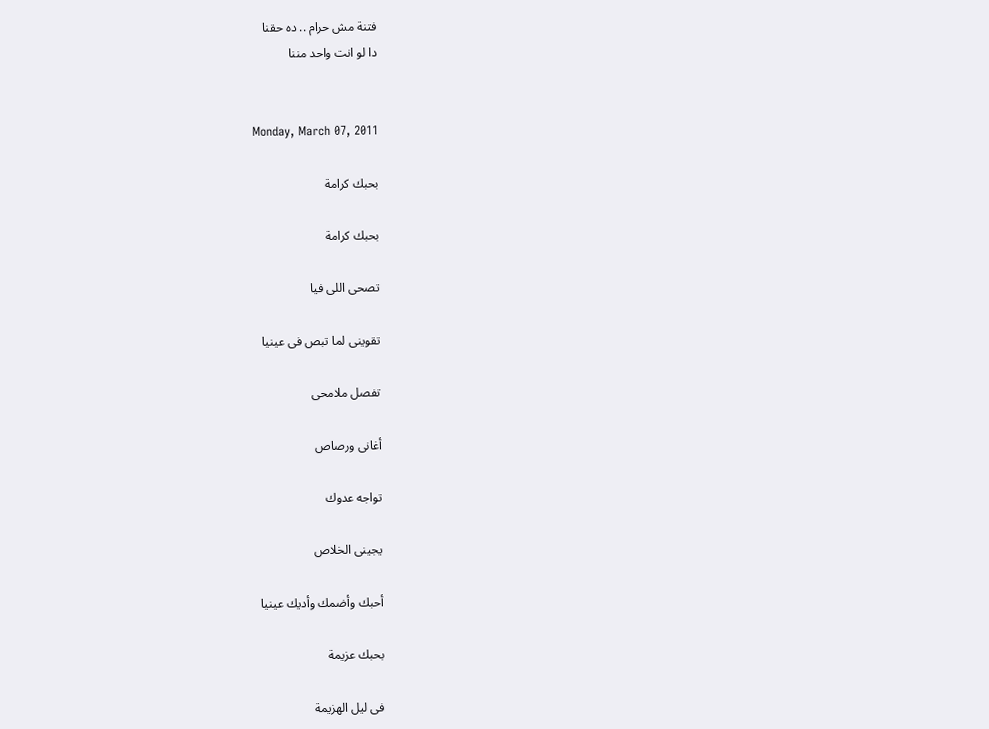فتنة مش حرام .. ده حقنا
دا لو انت واحد مننا


Monday, March 07, 2011

بحبك كرامة

بحبك كرامة

تصحى اللى فيا

تقوينى لما تبص فى عينيا

تفصل ملامحى

أغانى ورصاص

تواجه عدوك

يجينى الخلاص

أحبك وأضمك وأديك عينيا

بحبك عزيمة

فى ليل الهزيمة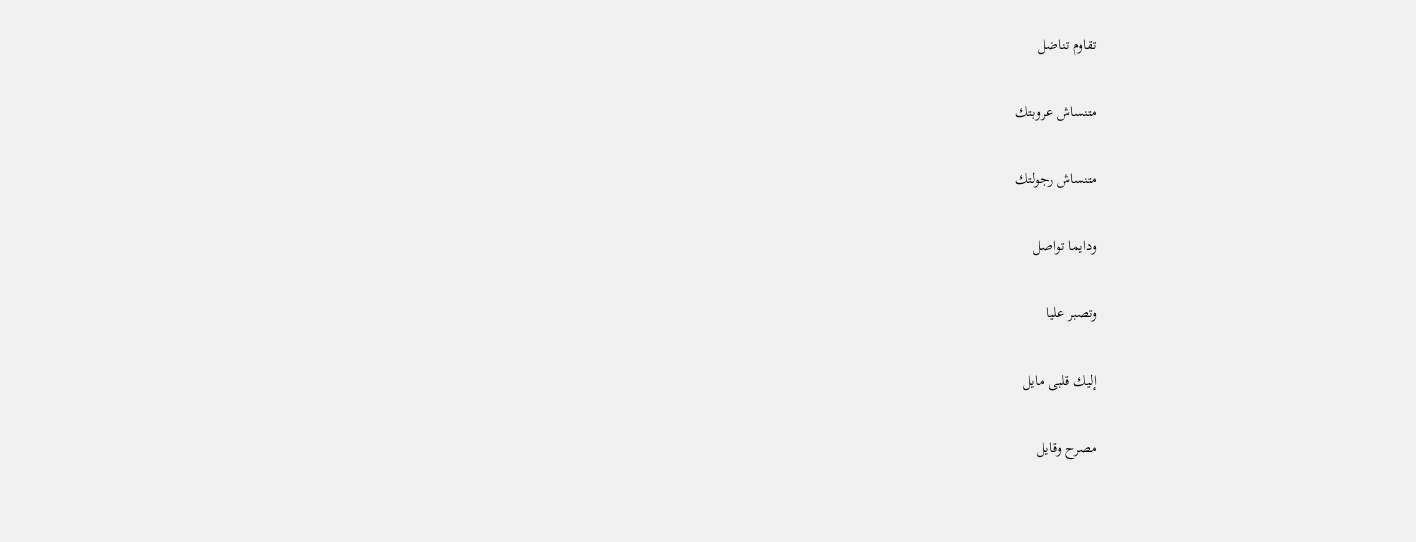تقاوم تناضل

متنساش عروبتك

متنساش رجولتك

ودايما تواصل

وتصبر عليا

إليك قلبى مايل

مصرح وقايل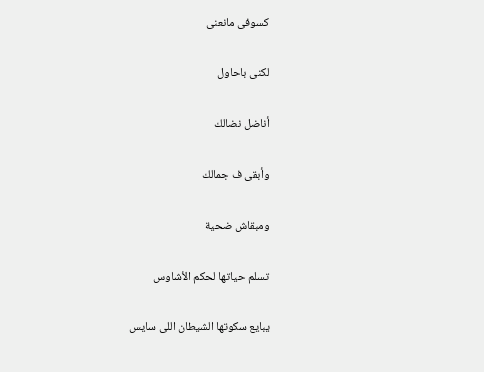كسوفى مانعنى

لكنى باحاول

أناضل نضالك

وأبقى ف جمالك

ومبقاش ضحية

تسلم حياتها لحكم الأشاوس

يبايع سكوتها الشيطان اللى سايس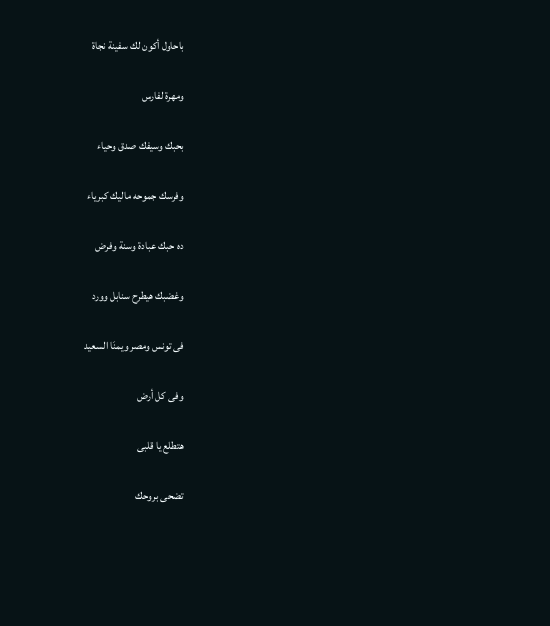باحاول أكون لك سفينة نجاة

ومهرة لفارس

بحبك وسيفك صدق وحياء

وفرسك جموحه ماليك كبرياء

ده حبك عبادة وسنة وفرض

وغضبك هيطرح سنابل وورد

فى تونس ومصر ويمنَا السعيد

وفى كل أرض

هتطلع يا قلبى

تضحى بروحك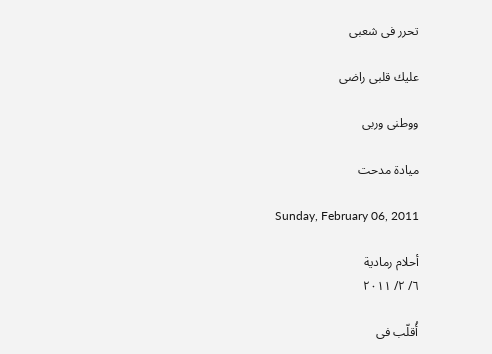تحرر فى شعبى

عليك قلبى راضى

ووطنى وربى

ميادة مدحت

Sunday, February 06, 2011

أحلام رمادية
٦/ ٢/ ٢٠١١

أُقلّب فى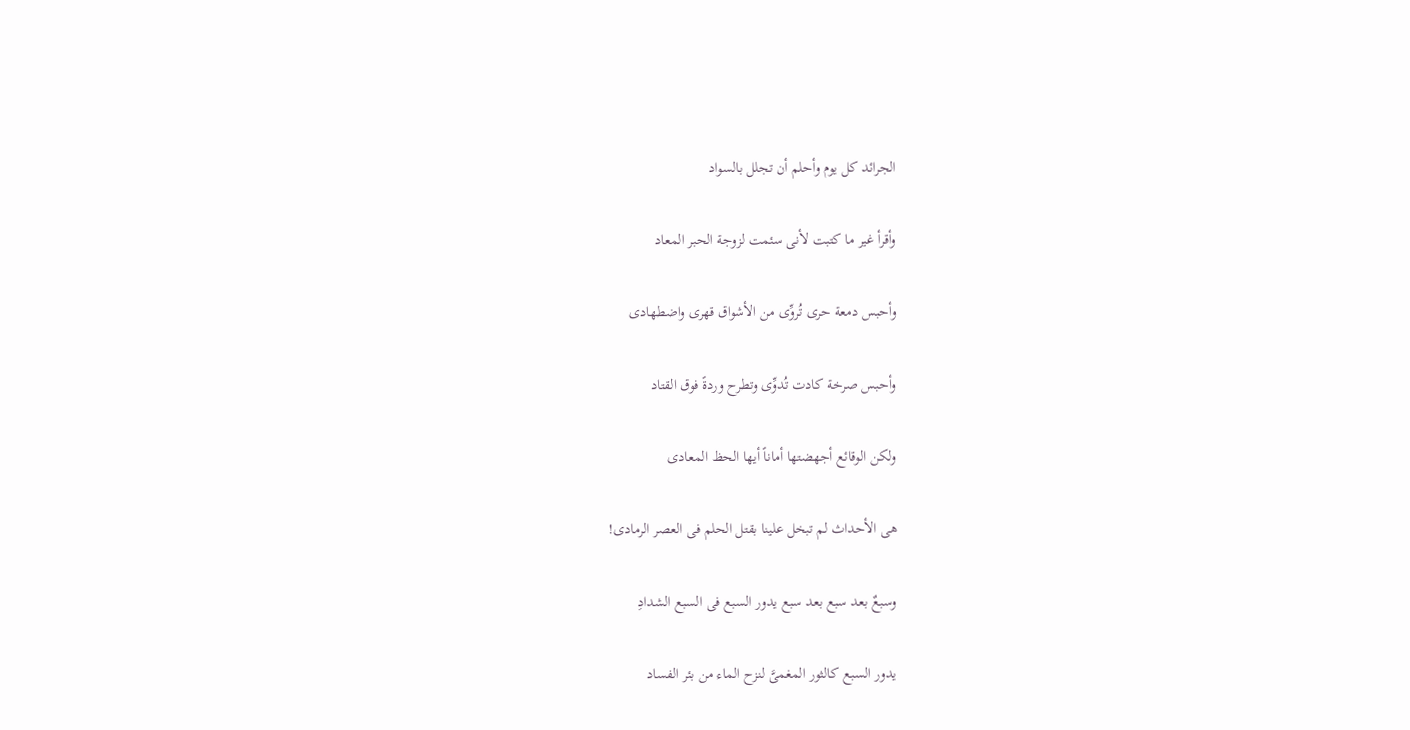الجرائد كل يوم وأحلم أن تجلل بالسواد

وأقرأ غير ما كتبت لأنى سئمت لزوجة الحبر المعاد

وأحبس دمعة حرى تُروِّى من الأشواق قهرى واضطهادى

وأحبس صرخة كادت تُدوِّى وتطرح وردةً فوق القتاد

ولكن الوقائع أجهضتها أماناً أيها الحظ المعادى

هى الأحداث لم تبخل علينا بقتل الحلم فى العصر الرمادى!

وسبعٌ بعد سبع بعد سبع يدور السبع فى السبع الشدادِ

يدور السبع كالثور المغمىَّ لنزح الماء من بئر الفساد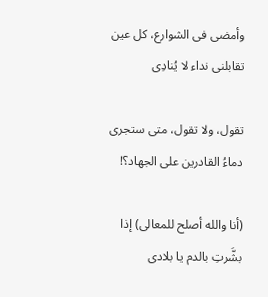وأمضى فى الشوارع، كل عين تقابلنى نداء لا يُنادِى

تقول، ولا تقول، متى ستجرى دماءُ القادرين على الجهاد؟!

(أنا والله أصلح للمعالى) إذا بشَّرتِ بالدم يا بلادى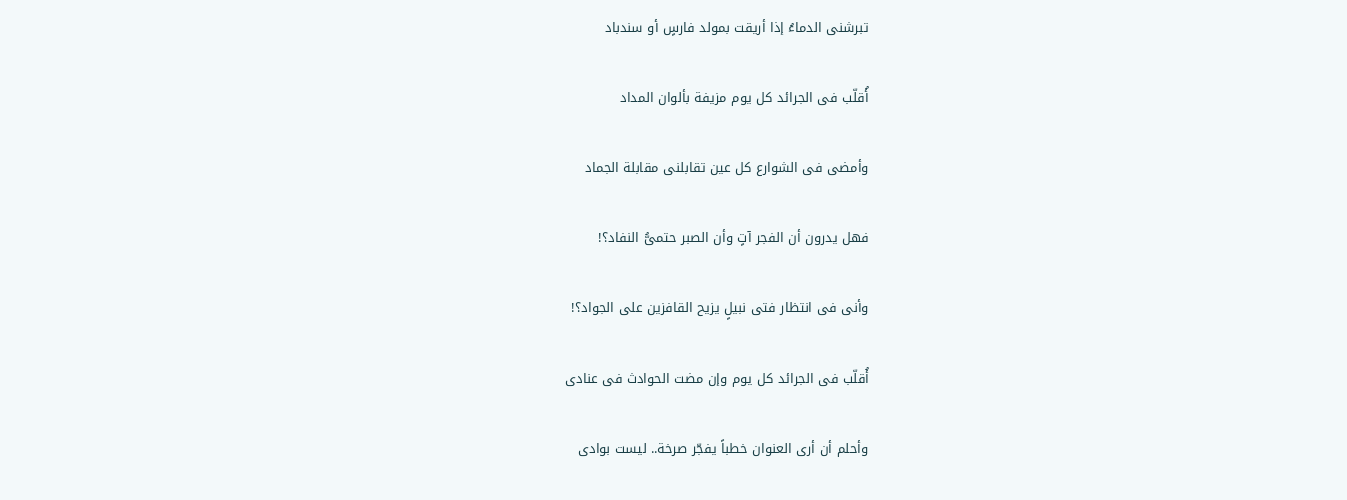تبرشنى الدماءُ إذا أريقت بمولد فارسٍ أو سندباد

أُقلّب فى الجرائد كل يوم مزيفة بألوان المداد

وأمضى فى الشوارع كل عين تقابلنى مقابلة الجماد

فهل يدرون أن الفجر آتٍ وأن الصبر حتمىُّ النفاد؟!

وأنى فى انتظار فتى نبيلٍ يزيح القافزين على الجواد؟!

أُقلّب فى الجرائد كل يوم وإن مضت الحوادث فى عنادى

وأحلم أن أرى العنوان خطباً يفجّر صرخة.. ليست بوادى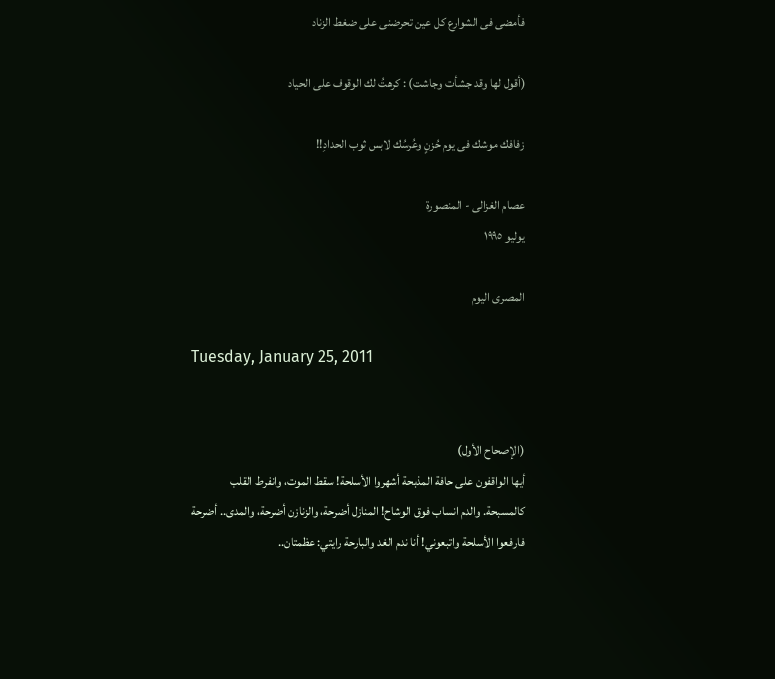فأمضى فى الشوارع كل عين تحرضنى على ضغط الزناد

(أقول لها وقد جشأت وجاشت) : كرهتُ لك الوقوف على الحياد

زفافك موشك فى يوم حُزنٍ وعُرسُك لابس ثوب الحدادِ!!

عصام الغزالى - المنصورة
يوليو ١٩٩٥

المصرى اليوم

Tuesday, January 25, 2011


(الإصحاح الأول)
أيها الواقفون على حافة المذبحة أشهروا الأسلحة! سقط الموت، وانفرط القلب كالمسبحة. والدم انساب فوق الوشاح! المنازل أضرحة، والزنازن أضرحة، والمدى.. أضرحة فارفعوا الأسلحة واتبعوني! أنا ندم الغد والبارحة رايتي: عظمتان..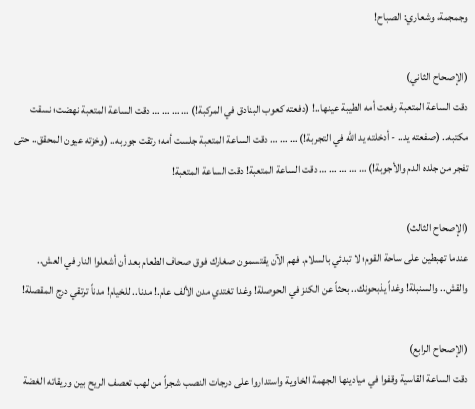وجمجمة، وشعاري: الصباح!

(الإصحاح الثاني)
دقت الساعة المتعبة رفعت أمه الطيبة عينها..! (دفعته كعوب البنادق في المركبة!) … … … … دقت الساعة المتعبة نهضت؛ نسقت مكتبه.. (صفعته يد.. - أدخلته يد الله في التجربة!) … … … دقت الساعة المتعبة جلست أمه؛ رتقت جوربه.. (وخزته عيون المحقق.. حتى تفجر من جلده الدم والأجوبة!) … … … … … دقت الساعة المتعبة! دقت الساعة المتعبة!

(الإصحاح الثالث)
عندما تهبطين على ساحة القوم؛ لا تبدئي بالسلام. فهم الآن يقتسمون صغارك فوق صحاف الطعام بعد أن أشعلوا النار في العش.. والقش.. والسنبلة! وغداً يذبحونك.. بحثاً عن الكنز في الحوصلة! وغدا تغتدي مدن الألف عام.! مدنا.. للخيام! مدناً ترتقي درج المقصلة!

(الإصحاح الرابع)
دقت الساعة القاسية وقفوا في ميادينها الجهمة الخاوية واستداروا على درجات النصب شجراً من لهب تعصف الريح بين وريقاته الغضة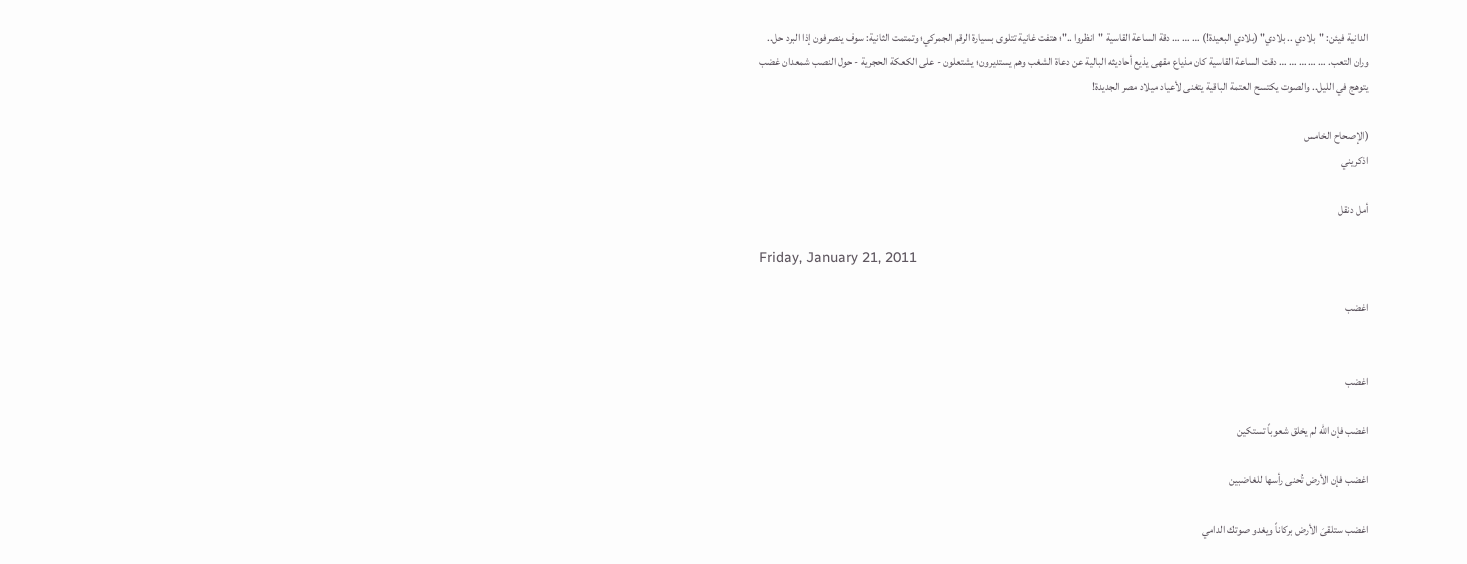الدانية فيئن: "بلادي .. بلادي" (بلادي البعيدة!) … … … دقة الساعة القاسية "انظروا .."؛ هتفت غانية تتلوى بسيارة الرقم الجمركي؛ وتمتمت الثانية: سوف ينصرفون إذا البرد حل.. وران التعب. … … … … … دقت الساعة القاسية كان مذياع مقهى يذيع أحاديثه البالية عن دعاة الشغب وهم يستديرون؛ يشتعلون - على الكعكة الحجرية - حول النصب شمعدان غضب يتوهج في الليل.. والصوت يكتسح العتمة الباقية يتغنى لأعياد ميلاد مصر الجديدة!

(الإصحاح الخامس
اذكريني

أمل دنقل

Friday, January 21, 2011

اغضب


اغضب

اغضب فإن الله لم يخلق شعوباً تستكين

اغضب فإن الأرض تُحنى رأسها للغاضبين

اغضب ستلقىَ الأرض بركاناً ويغدو صوتك الدامي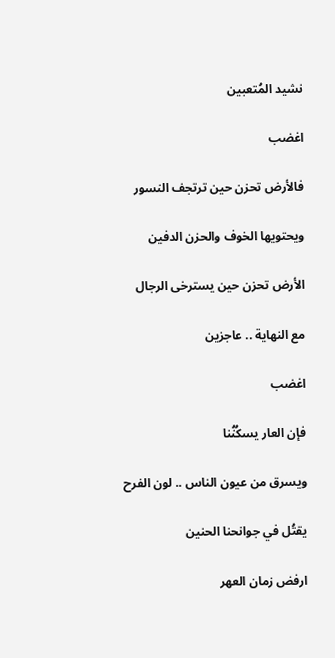نشيد المُتعبين

اغضب

فالأرض تحزن حين ترتجف النسور

ويحتويها الخوف والحزن الدفين

الأرض تحزن حين يسترخى الرجال

مع النهاية .. عاجزين

اغضب

فإن العار يسكُنُنا

ويسرق من عيون الناس .. لون الفرح

يقتُل في جوانحنا الحنين

ارفض زمان العهر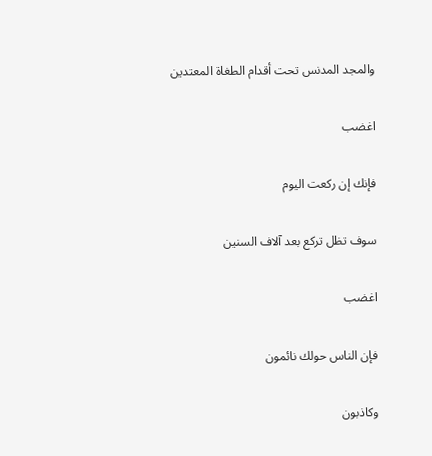والمجد المدنس تحت أقدام الطغاة المعتدين

اغضب

فإنك إن ركعت اليوم

سوف تظل تركع بعد آلاف السنين

اغضب

فإن الناس حولك نائمون

وكاذبون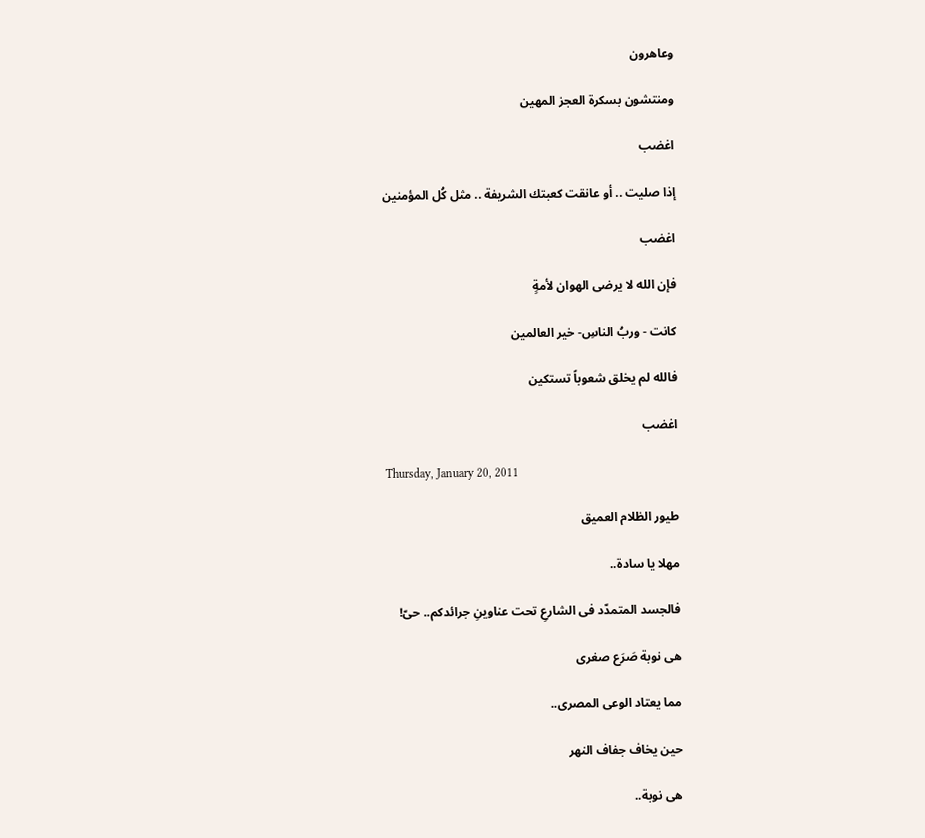وعاهرون

ومنتشون بسكرة العجز المهين

اغضب

إذا صليت .. أو عانقت كعبتك الشريفة .. مثل كُل المؤمنين

اغضب

فإن الله لا يرضى الهوان لأمةٍ

كانت - وربُ الناسِ- خير العالمين

فالله لم يخلق شعوباً تستكين

اغضب

Thursday, January 20, 2011

طيور الظلام العميق

مهلا يا سادة..

فالجسد المتمدّد فى الشارعِ تحت عناوينِ جرائدكم.. حىّ!

هى نوبة صَرَع صغرى

مما يعتاد الوعى المصرى..

حين يخاف جفاف النهر

هى نوبة..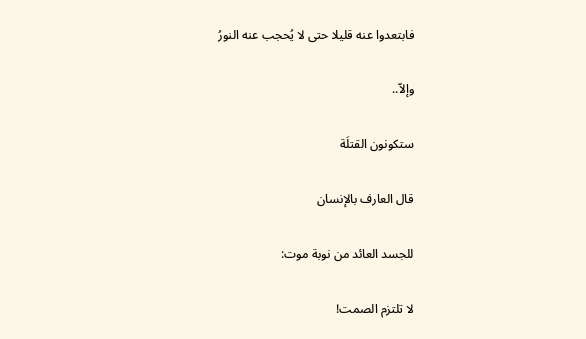فابتعدوا عنه قليلا حتى لا يُحجب عنه النورُ

وإلاّ..

ستكونون القتلَة

قال العارف بالإنسان

للجسد العائد من نوبة موت:

لا تلتزم الصمت!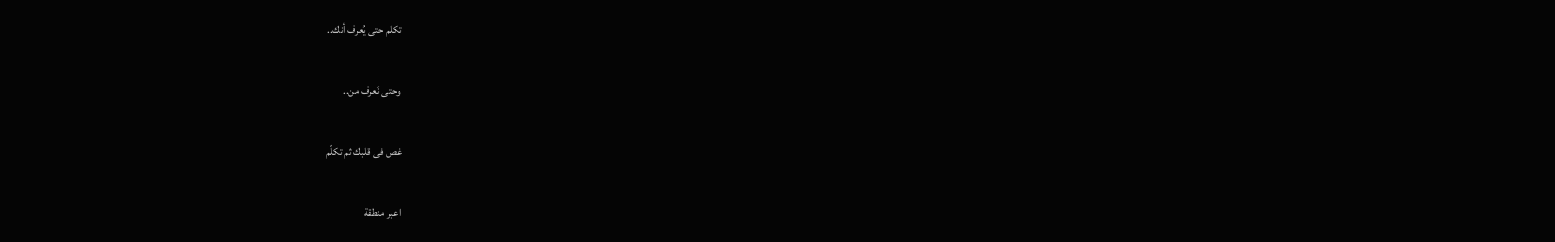تكلم حتى يُعرف أنك..

وحتى نَعرف من..

غص فى قلبك ثم تكلّم

اعبر منطقة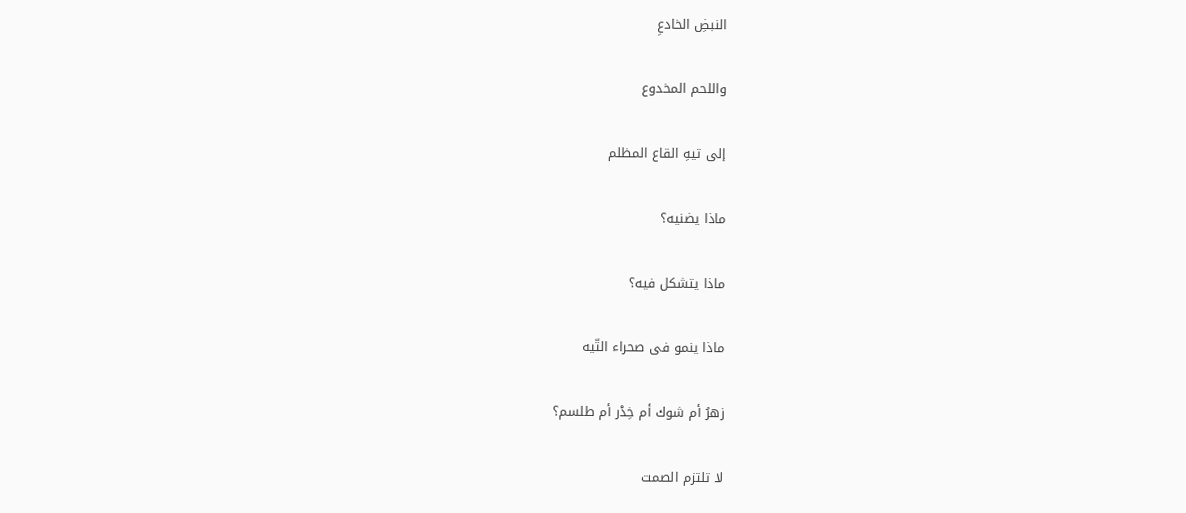النبضِ الخادعِ

واللحم المخدوع

إلى تيهِ القاع المظلم

ماذا يضنيه؟

ماذا يتشكل فيه؟

ماذا ينمو فى صحراء التّيه

زهرُ أم شوك أم خِدْر أم طلسم؟

لا تلتزم الصمت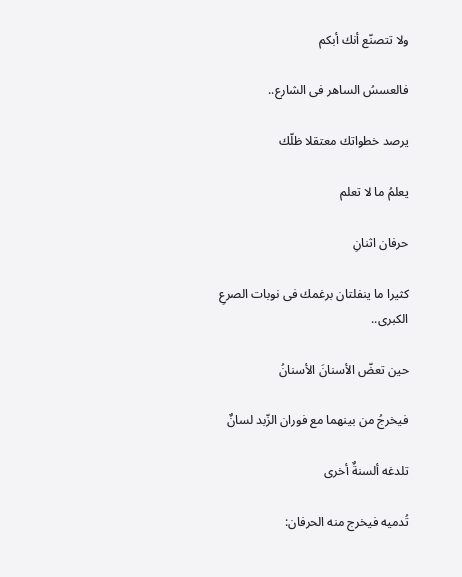ولا تتصنّع أنك أبكم

فالعسسُ الساهر فى الشارع..

يرصد خطواتك معتقلا ظلّك

يعلمُ ما لا تعلم

حرفان اثنانِ

كثيرا ما ينفلتان برغمك فى نوبات الصرعِ الكبرى..

حين تعضّ الأسنانَ الأسنانُ

فيخرجُ من بينهما مع فوران الزّبد لسانٌ

تلدغه ألسنةٌ أخرى

تُدميه فيخرج منه الحرفان: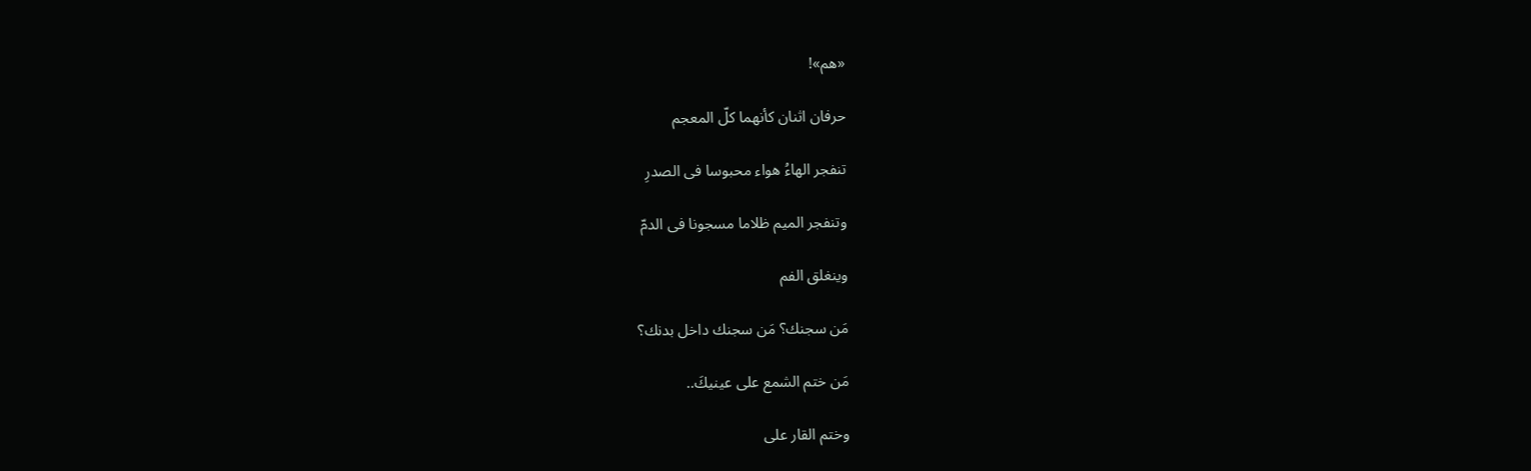«هم»!

حرفان اثنان كأنهما كلّ المعجم

تنفجر الهاءُ هواء محبوسا فى الصدرِ

وتنفجر الميم ظلاما مسجونا فى الدمّ

وينغلق الفم

مَن سجنك؟ مَن سجنك داخل بدنك؟

مَن ختم الشمع على عينيكَ..

وختم القار على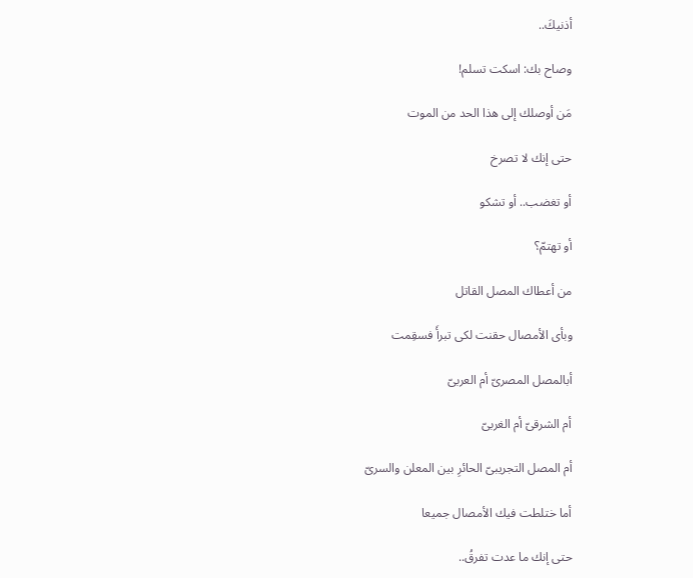أذنيكَ..

وصاح بك: اسكت تسلم!

مَن أوصلك إلى هذا الحد من الموت

حتى إنك لا تصرخ

أو تغضب.. أو تشكو

أو تهتمّ؟

من أعطاك المصل القاتل

وبأى الأمصال حقنت لكى تبرأَ فسقِمت

أبالمصل المصرىّ أم العربىّ

أم الشرقىّ أم الغربىّ

أم المصل التجريبىّ الحائرِ بين المعلن والسرىّ

أما ختلطت فيك الأمصال جميعا

حتى إنك ما عدت تفرقُ..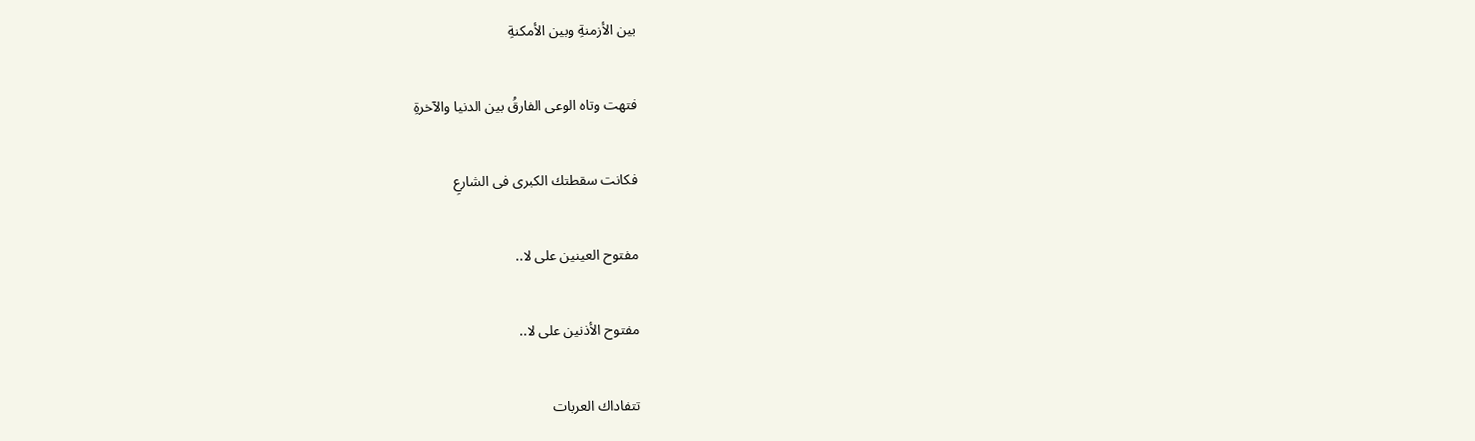بين الأزمنةِ وبين الأمكنةِ

فتهت وتاه الوعى الفارقُ بين الدنيا والآخرةِ

فكانت سقطتك الكبرى فى الشارعِ

مفتوح العينين على لا..

مفتوح الأذنين على لا..

تتفاداك العربات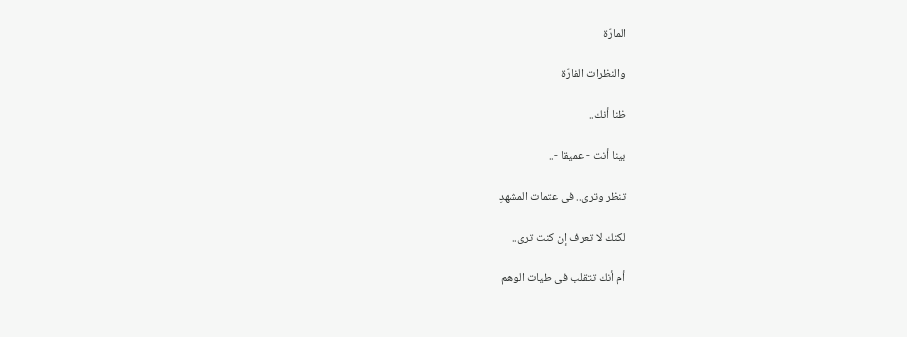المارّة

والنظرات الفارّة

ظنا أنك..

بينا أنت - عميقا -..

تنظر وترى.. فى عتمات المشهدِ

لكنك لا تعرف إن كنت ترى..

أم أنك تتقلب فى طيات الوهم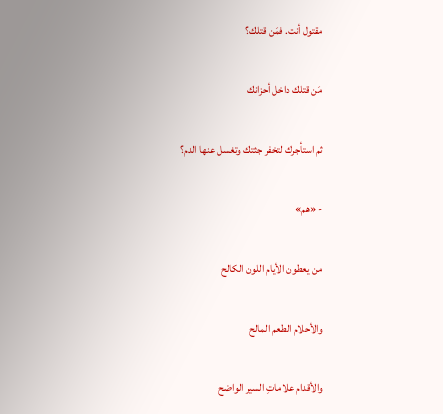مقتول أنت. فمَن قتلك؟

مَن قتلك داخل أحزانك

ثم استأجرك لتخفر جثتك وتغسل عنها الدم؟

- «هم»

من يعطون الأيام اللون الكالح

والأحلام الطعم المالح

والأقدام علاماتِ السير الواضح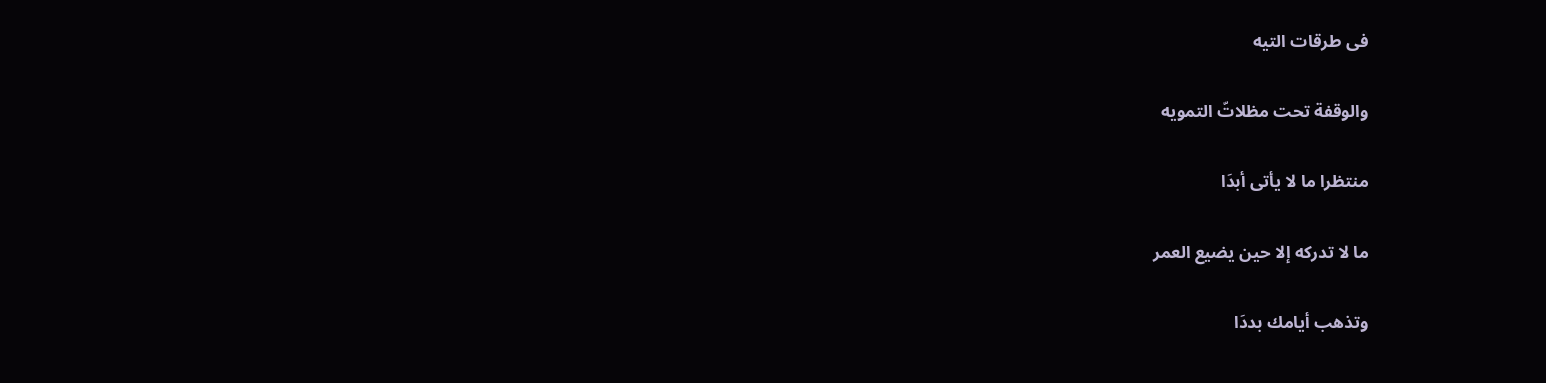فى طرقات التيه

والوقفة تحت مظلاتّ التمويه

منتظرا ما لا يأتى أبدَا

ما لا تدركه إلا حين يضيع العمر

وتذهب أيامك بددَا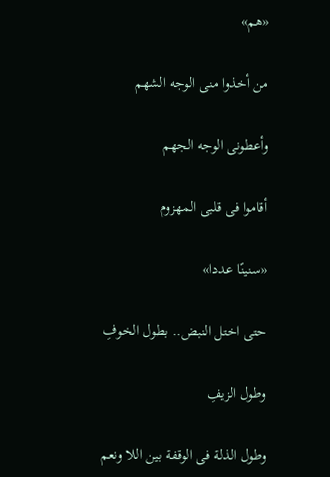«هم»

من أخذوا منى الوجه الشهم

وأعطونى الوجه الجهم

أقاموا فى قلبى المهزوم

«سنينًا عددا»

حتى اختل النبض.. بطول الخوفِ

وطول الزيفِ

وطول الذلة فى الوقفة بين اللا ونعم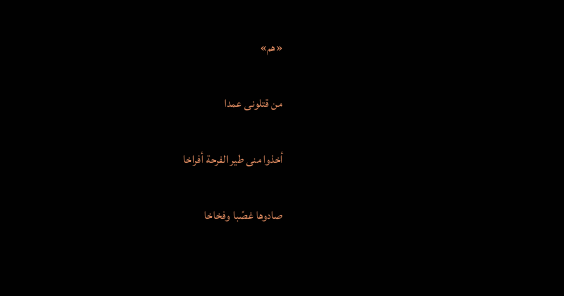«هم»

من قتلونى عمدا

أخذوا منى طير الفرحة أفراخا

صادوها غصًبا وفخاخا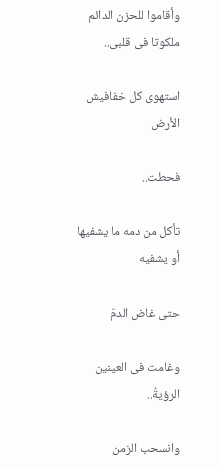وأقاموا للحزن الدائم ملكوتا فى قلبى..

استهوى كل خفافيش الأرض

فحطت..

تأكل من دمه ما يشفيها أو يشفيه

حتى غاض الدمّ

وغامت فى العينين الرؤيةُ..

وانسحب الزمن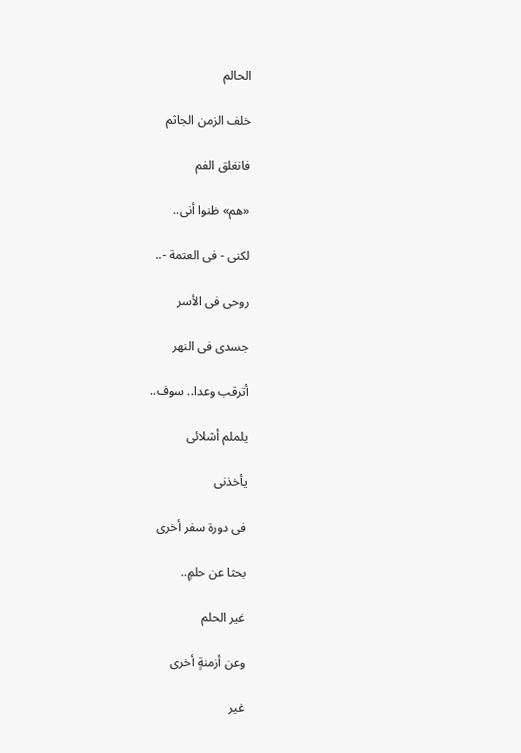الحالم

خلف الزمن الجاثم

فانغلق الفم

«هم» ظنوا أنى..

لكنى - فى العتمة -..

روحى فى الأسر

جسدى فى النهر

أترقب وعدا.. سوف..

يلملم أشلائى

يأخذنى

فى دورة سفر أخرى

بحثا عن حلمٍ..

غير الحلم

وعن أزمنةٍ أخرى

غير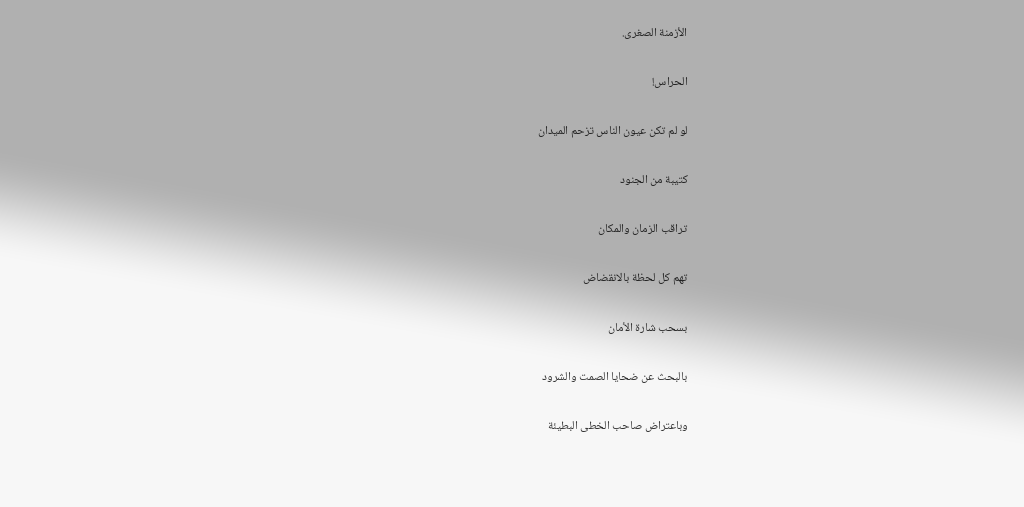الأزمنة الصغرى.

الحراس!

لو لم تكن عيون الناس تزحم الميدان

كتيبة من الجنود

تراقب الزمان والمكان

تهم كل لحظة بالانقضاض

بسحب شارة الأمان

بالبحث عن ضحايا الصمت والشرود

وباعتراض صاحب الخطى البطيئة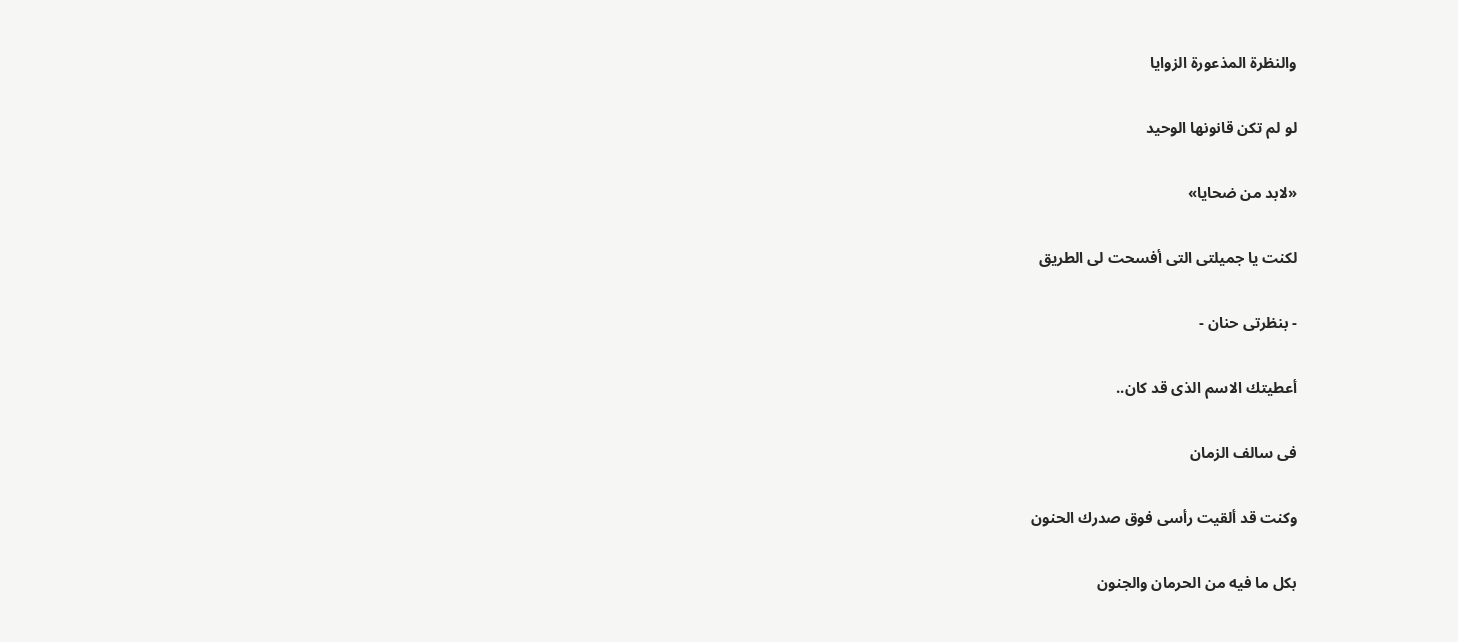والنظرة المذعورة الزوايا

لو لم تكن قانونها الوحيد

«لابد من ضحايا»

لكنت يا جميلتى التى أفسحت لى الطريق

- بنظرتى حنان -

أعطيتك الاسم الذى قد كان..

فى سالف الزمان

وكنت قد ألقيت رأسى فوق صدرك الحنون

بكل ما فيه من الحرمان والجنون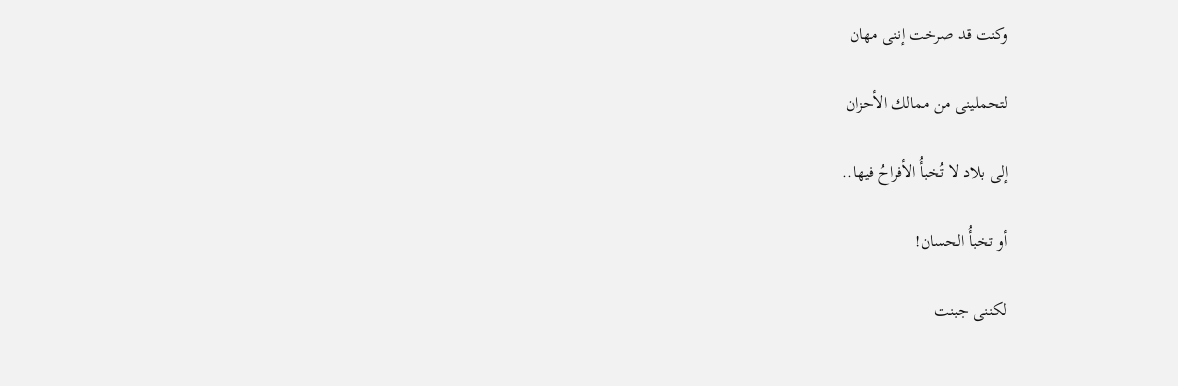وكنت قد صرخت إننى مهان

لتحملينى من ممالك الأحزان

إلى بلاد لا تُخبأُ الأفراحُ فيها..

أو تخبأُ الحسان!

لكننى جبنت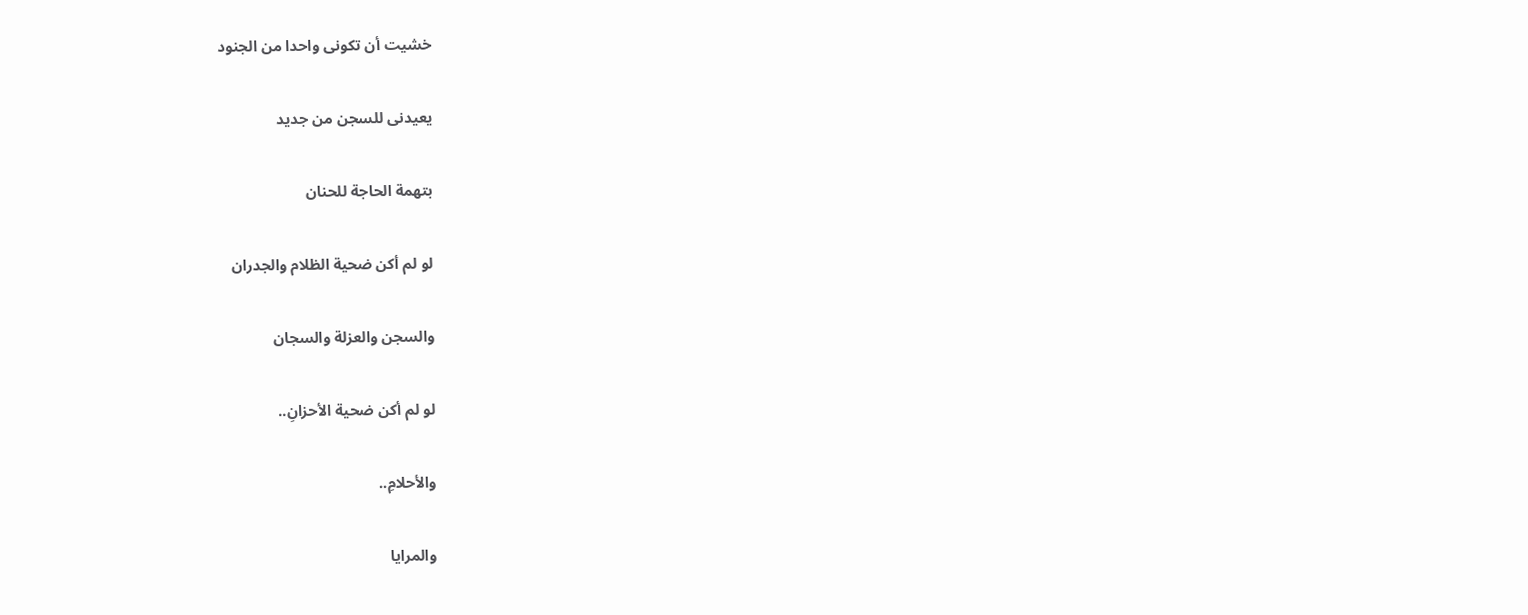خشيت أن تكونى واحدا من الجنود

يعيدنى للسجن من جديد

بتهمة الحاجة للحنان

لو لم أكن ضحية الظلام والجدران

والسجن والعزلة والسجان

لو لم أكن ضحية الأحزانِ..

والأحلامِ..

والمرايا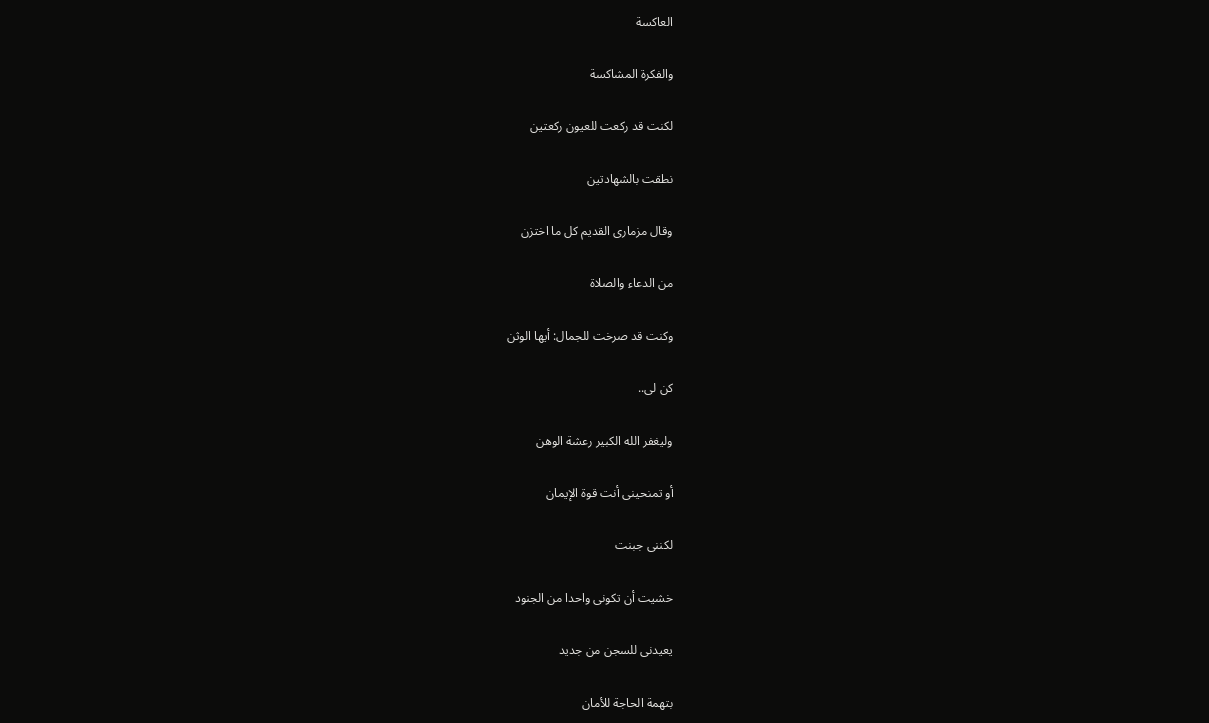العاكسة

والفكرة المشاكسة

لكنت قد ركعت للعيون ركعتين

نطقت بالشهادتين

وقال مزمارى القديم كل ما اختزن

من الدعاء والصلاة

وكنت قد صرخت للجمال: أيها الوثن

كن لى..

وليغفر الله الكبير رعشة الوهن

أو تمنحينى أنت قوة الإيمان

لكننى جبنت

خشيت أن تكونى واحدا من الجنود

يعيدنى للسجن من جديد

بتهمة الحاجة للأمان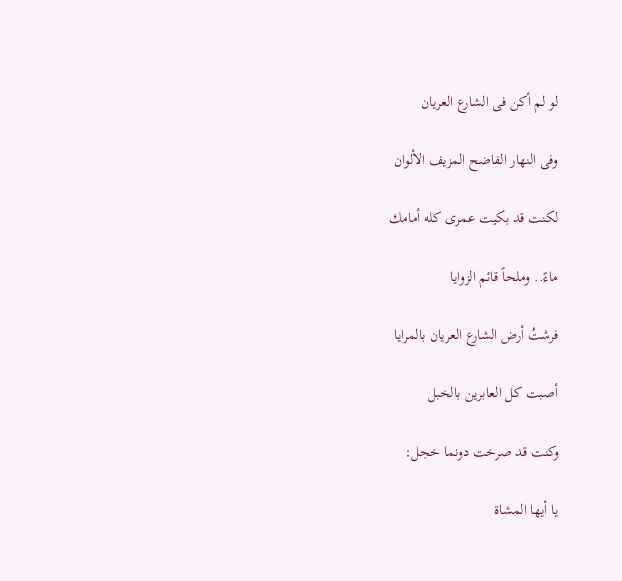لو لم أكن فى الشارع العريان

وفى النهار الفاضح المزيف الألوان

لكنت قد بكيت عمرى كله أمامك

ماءً.. وملحاً قائم الزوايا

فرشتُ أرض الشارع العريان بالمرايا

أصبت كل العابرين بالخبل

وكنت قد صرخت دونما خجل:

يا أيها المشاة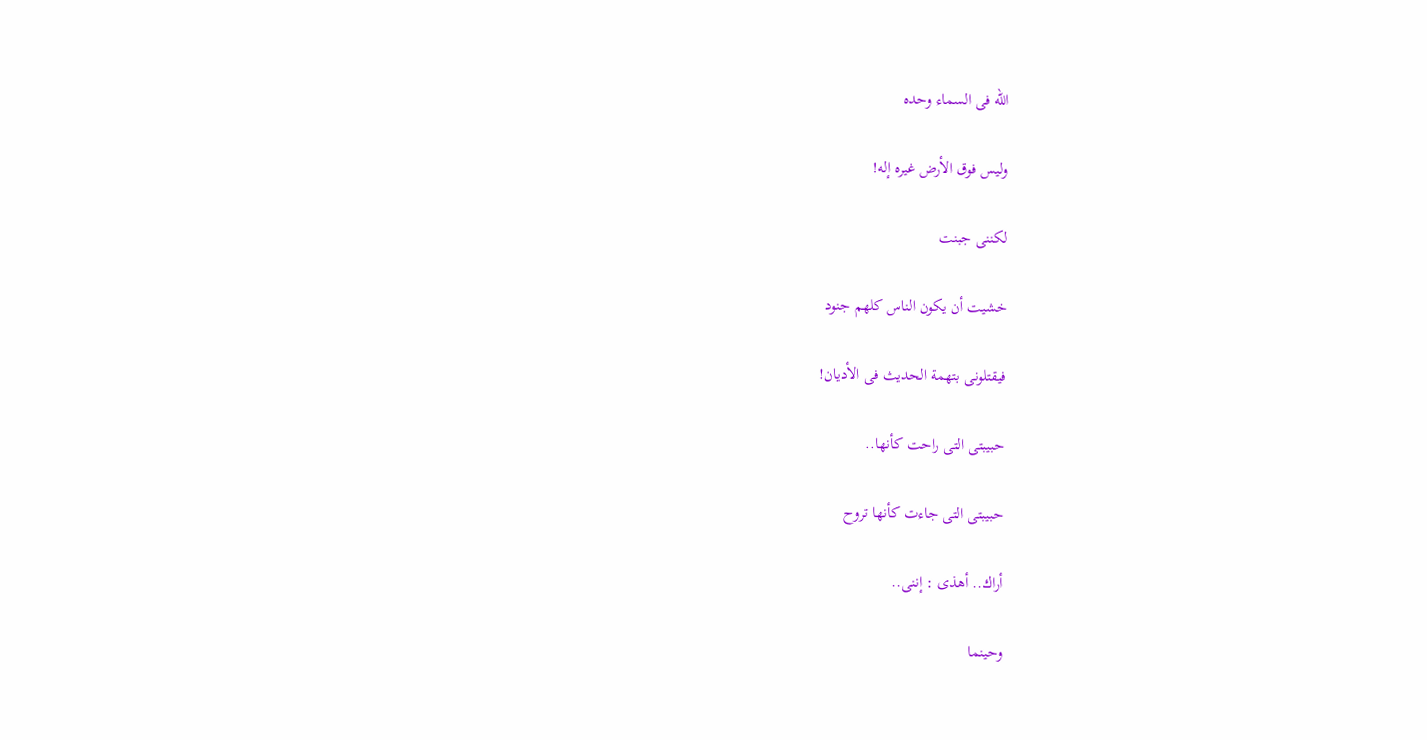الله فى السماء وحده

وليس فوق الأرض غيره إله!

لكننى جبنت

خشيت أن يكون الناس كلهم جنود

فيقتلونى بتهمة الحديث فى الأديان!

حبيبتى التى راحت كأنها..

حبيبتى التى جاءت كأنها تروح

أراك.. أهذى : إننى..

وحينما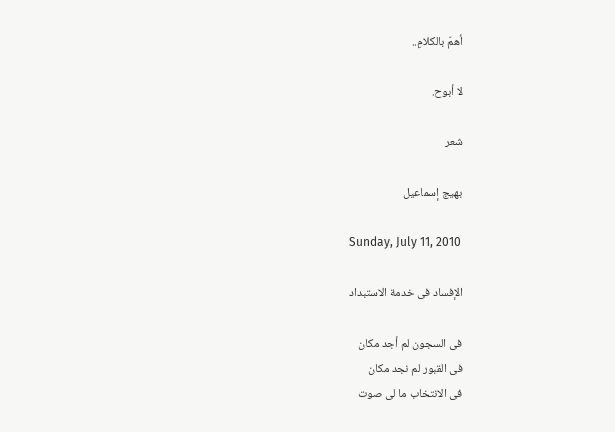أهمّ بالكلامِ..

لا أبوح.

شعر

بهيج إسماعيل

Sunday, July 11, 2010

الإفساد فى خدمة الاستبداد

فى السجون لم أجد مكان
فى القبور لم نجد مكان
فى الانتخاب ما لى صوت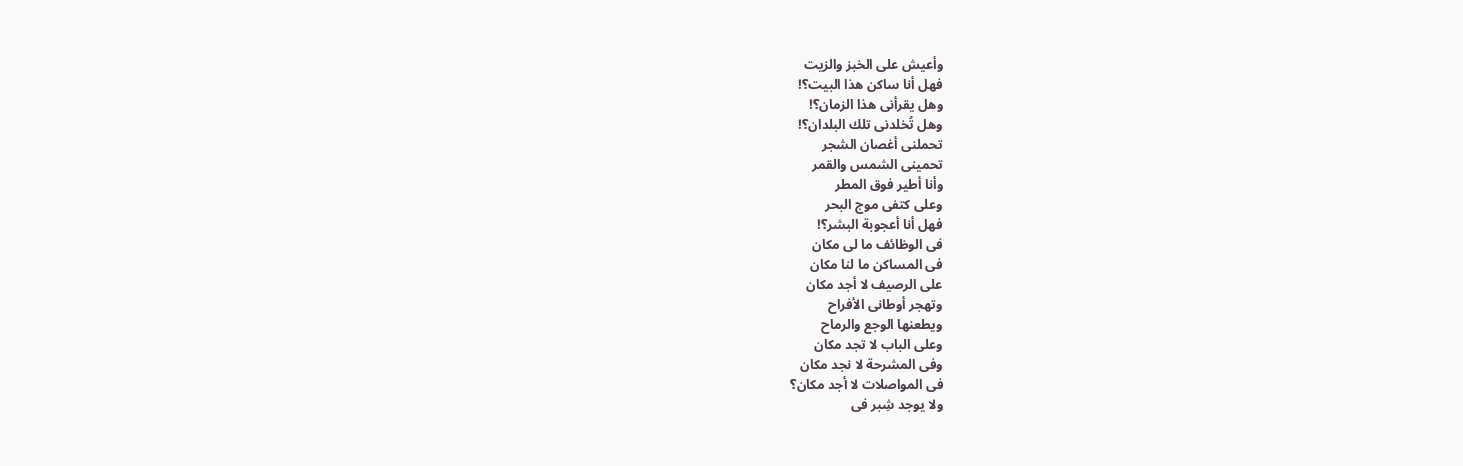وأعيش على الخبز والزيت
فهل أنا ساكن هذا البيت؟!
وهل يقرأنى هذا الزمان؟!
وهل تُخلدنى تلك البلدان؟!
تحملنى أغصان الشجر
تحمينى الشمس والقمر
وأنا أطير فوق المطر
وعلى كتفى موج البحر
فهل أنا أعجوبة البشر؟!
فى الوظائف ما لى مكان
فى المساكن ما لنا مكان
على الرصيف لا أجد مكان
وتهجر أوطانى الأفراح
ويطعنها الوجع والرماح
وعلى الباب لا تجد مكان
وفى المشرحة لا نجد مكان
فى المواصلات لا أجد مكان؟
ولا يوجد شِبر فى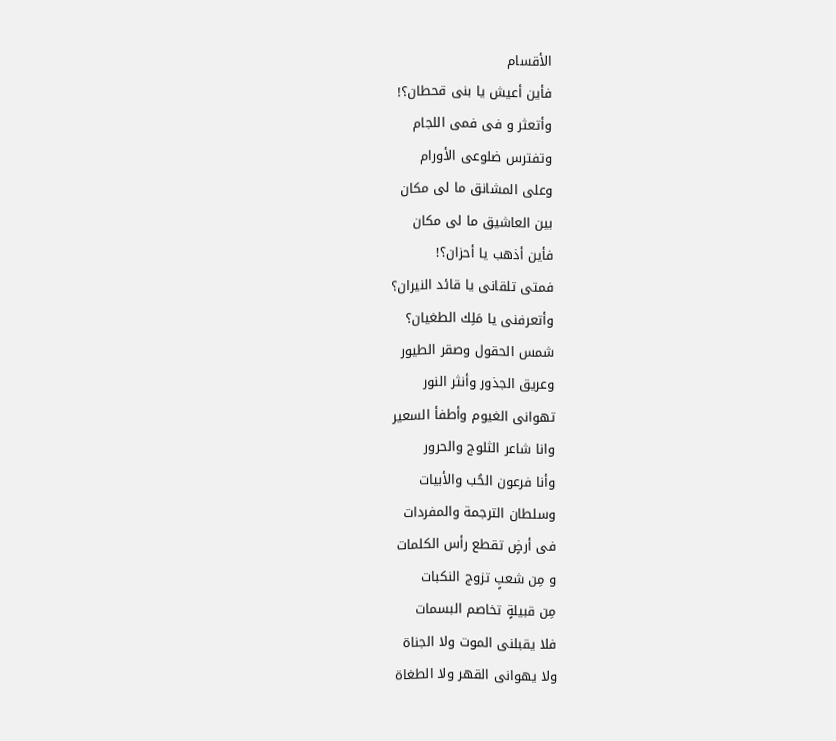الأقسام
فأين أعيش يا بنى قحطان؟!
وأتعثر و فى فمى اللجام
وتفترس ضلوعى الأورام
وعلى المشانق ما لى مكان
بين العاشيق ما لى مكان
فأين أذهب يا أحزان؟!
فمتى تلقانى يا قائد النيران؟
وأتعرفنى يا مَلِك الطغيان؟
شمس الحقول وصقر الطيور
وعريق الجذور وأنثر النور
تهوانى الغيوم وأطفأ السعير
وانا شاعر الثلوج والحرور
وأنا فرعون الحُب والأبيات
وسلطان الترجمة والمفردات
فى أرضٍ تقطع رأس الكلمات
و مِن شعبٍ تزوج النكبات
مِن قبيلةٍ تخاصم البسمات
فلا يقبلنى الموت ولا الجناة
ولا يهوانى القهر ولا الطغاة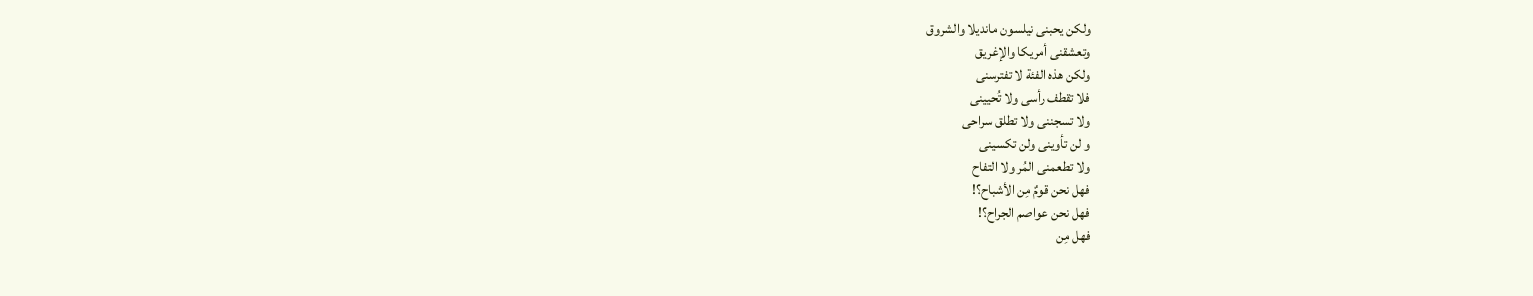ولكن يحبنى نيلسون مانديلا والشروق
وتعشقنى أمريكا والإغريق
ولكن هذه الفئة لا تفترسنى
فلا تقطف رأسى ولا تُحيينى
ولا تسجننى ولا تطلق سراحى
و لن تأوينى ولن تكسينى
ولا تطعمنى المُر ولا التفاح
فهل نحن قومٌ مِن الأشباح؟!
فهل نحن عواصم الجراح؟!
فهل مِن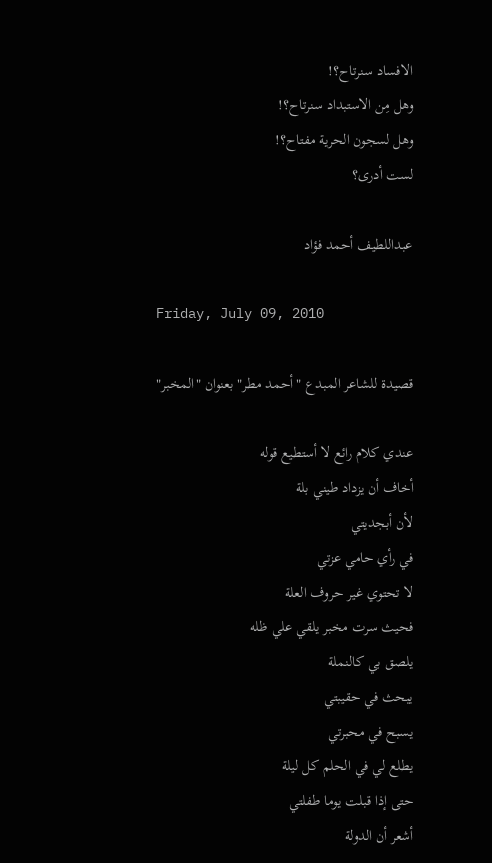الافساد سنرتاح؟!
وهل مِن الاستبداد سنرتاح؟!
وهل لسجون الحرية مفتاح؟!
لست أدرى؟

عبداللطيف أحمد فؤاد

Friday, July 09, 2010

قصيدة للشاعر المبدع "أحمد مطر" بعنوان "المخبر"

عندي كلام رائع لا أستطيع قوله
أخاف أن يزداد طيني بلة
لأن أبجديتي
في رأي حامي عزتي
لا تحتوي غير حروف العلة
فحيث سرت مخبر يلقي علي ظله
يلصق بي كالنملة
يبحث في حقيبتي
يسبح في محبرتي
يطلع لي في الحلم كل ليلة
حتى إذا قبلت يوما طفلتي
أشعر أن الدولة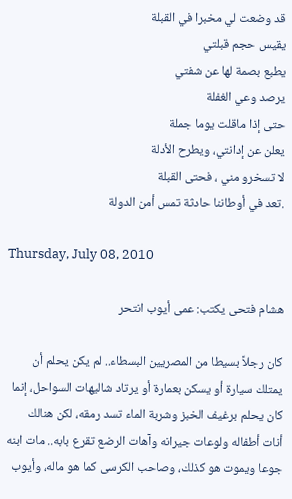قد وضعت لي مخبرا في القبلة
يقيس حجم قبلتي
يطبع بصمة لها عن شفتي
يرصد وعي الغفلة
حتى إذا ماقلت يوما جملة
يعلن عن إدانتي، ويطرح الأدلة
لا تسخرو مني ، فحتى القبلة
.تعد في أوطاننا حادثة تمس أمن الدولة

Thursday, July 08, 2010

هشام فتحى يكتب: عمى أيوب انتحر

كان رجلاً بسيطا من المصريين البسطاء.. لم يكن يحلم أن يمتلك سيارة أو يسكن بعمارة أو يرتاد شاليهات السواحل، إنما كان يحلم برغيف الخبز وشربة الماء تسد رمقه، لكن هنالك أنات أطفاله ولوعات جيرانه وآهات الرضع تقرع بابه.. مات ابنه جوعا ويموت هو كذلك، وصاحب الكرسى كما هو ماله، وأيوب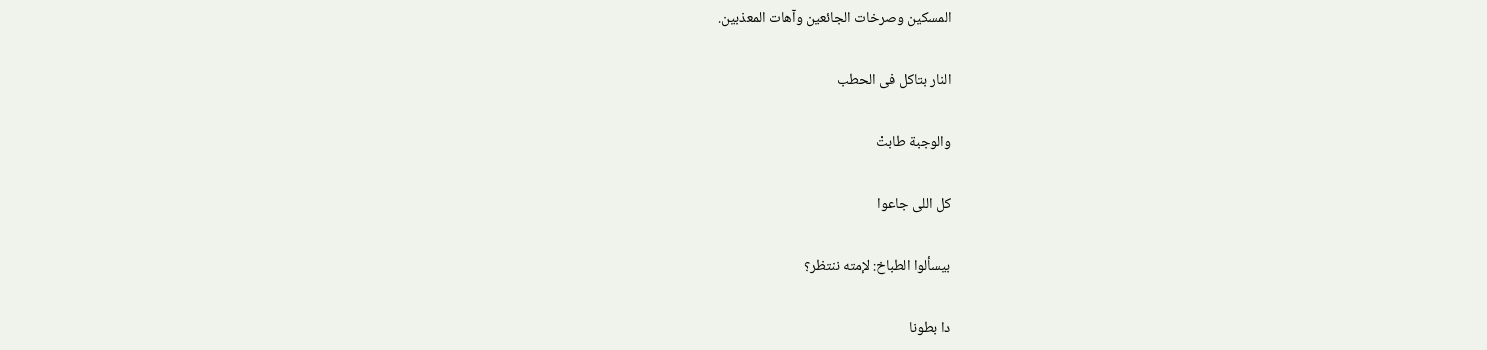المسكين وصرخات الجائعين وآهات المعذبين.

النار بتاكل فى الحطب

والوجبة طابتْ

كل اللى جاعوا

بيسألوا الطباخ: لإمته ننتظر؟

دا بطونا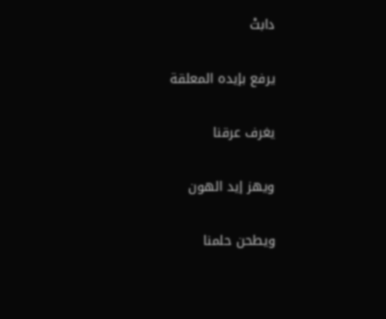دابتْ

يرفع بإيده المعلقة

يغرف عرقنا

ويهز إيد الهون

ويطحن حلمنا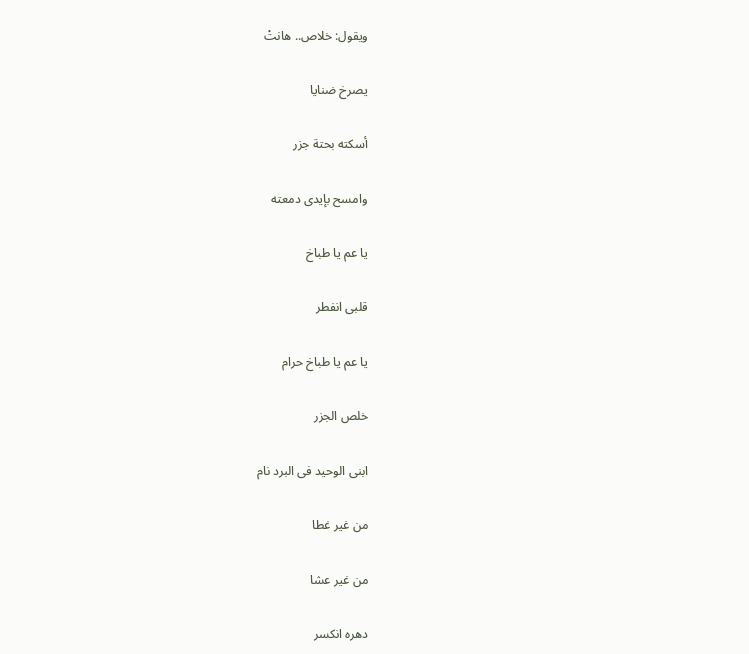ويقول: خلاص.. هانتْ

يصرخ ضنايا

أسكته بحتة جزر

وامسح بإيدى دمعته

يا عم يا طباخ

قلبى انفطر

يا عم يا طباخ حرام

خلص الجزر

ابنى الوحيد فى البرد نام

من غير غطا

من غير عشا

دهره انكسر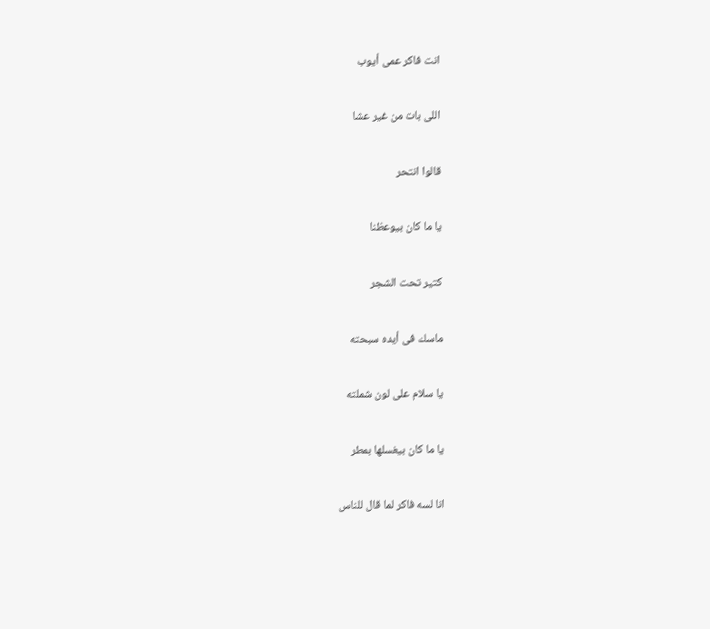انت فاكر عمى أيوب

اللى بات من غير عشا

قالوا انتحر

يا ما كان بيوعظنا

كتير تحت الشجر

ماسك فى أيده سبحته

يا سلام على لون شملته

يا ما كان بيغسلها بمطر

انا لسه فاكر لما قال للناس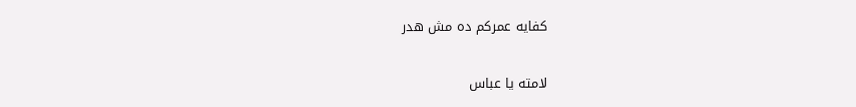كفايه عمركم ده مش هدر

لامته يا عباس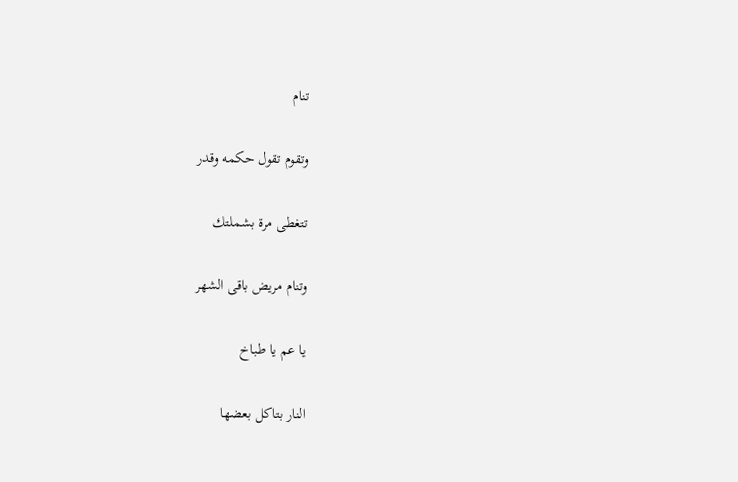تنام

وتقوم تقول حكمه وقدر

تتغطى مرة بشملتك

وتنام مريض باقى الشهر

يا عم يا طباخ

النار بتاكل بعضها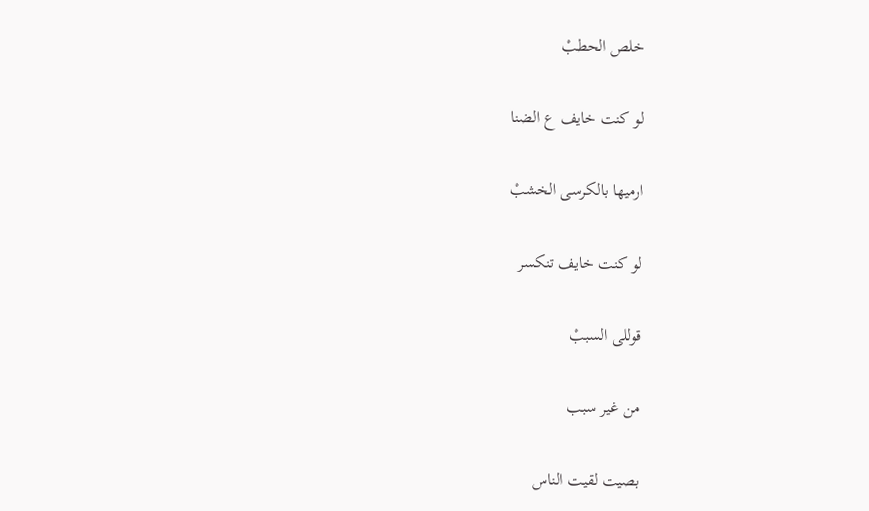خلص الحطبْ

لو كنت خايف ع الضنا

ارميها بالكرسى الخشبْ

لو كنت خايف تنكسر

قوللى السببْ

من غير سبب

بصيت لقيت الناس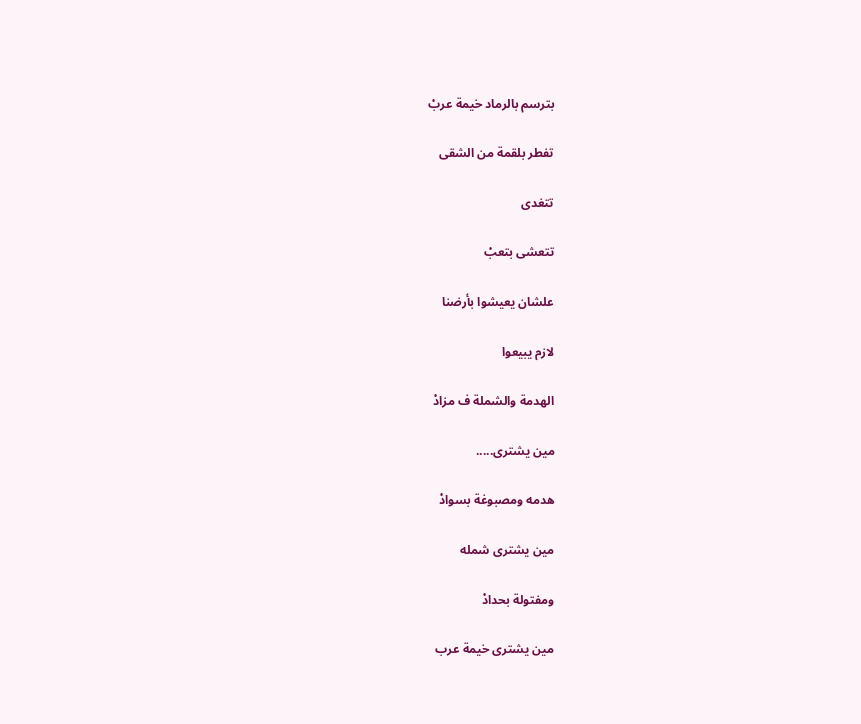بترسم بالرماد خيمة عربْ

تفطر بلقمة من الشقى

تتغدى

تتعشى بتعبْ

علشان يعيشوا بأرضنا

لازم يبيعوا

الهدمة والشملة ف مزادْ

مين يشترى.....

هدمه ومصبوغة بسوادْ

مين يشترى شمله

ومفتولة بحدادْ

مين يشترى خيمة عرب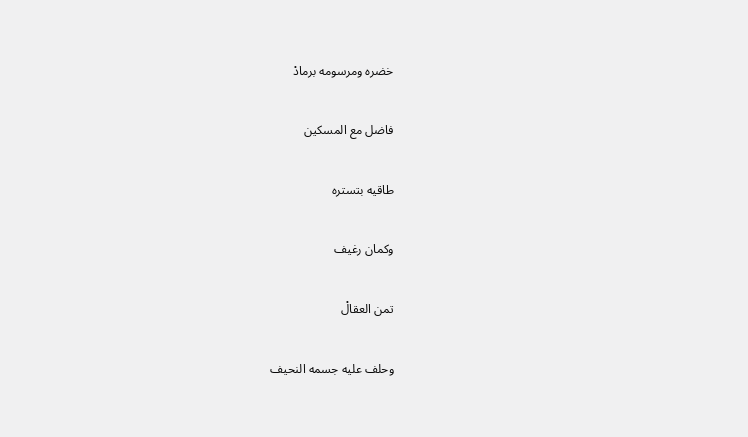خضره ومرسومه برمادْ

فاضل مع المسكين

طاقيه بتستره

وكمان رغيف

تمن العقالْ

وحلف عليه جسمه النحيف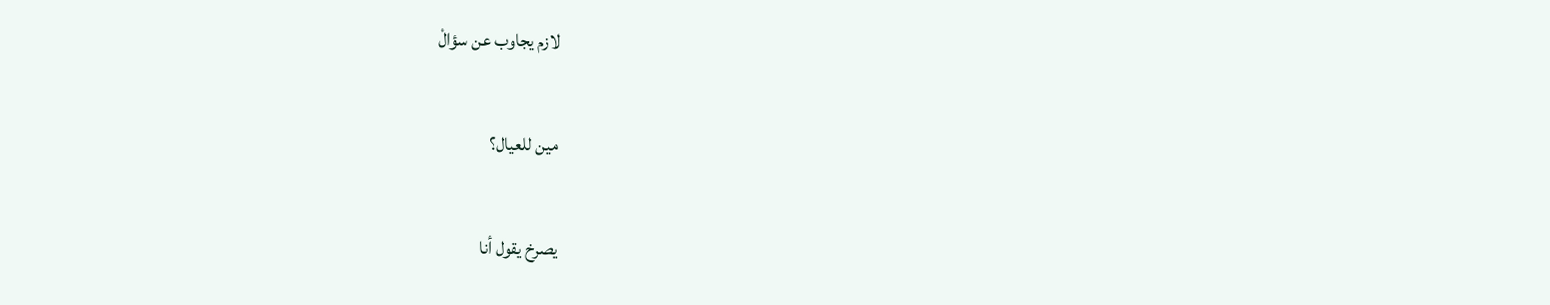لازم يجاوب عن سؤالْ

مين للعيال؟

يصرخ يقول أنا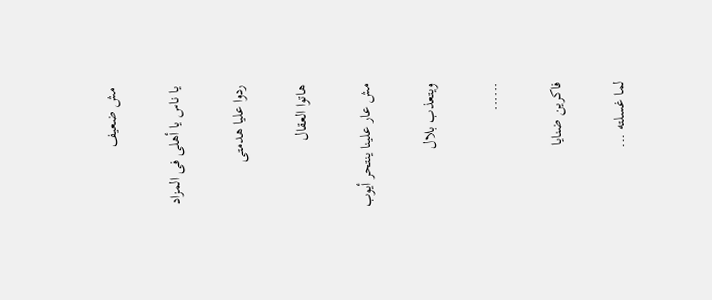مش ضعيف

يا ناس يا أهلى فى المزاد

ردوا عليا هدمتى

هاتوا العقال

مش عار علينا ينتحر أيوب

ويتعذب بلال

......

فاكرين ضنايا

لما غسلته ...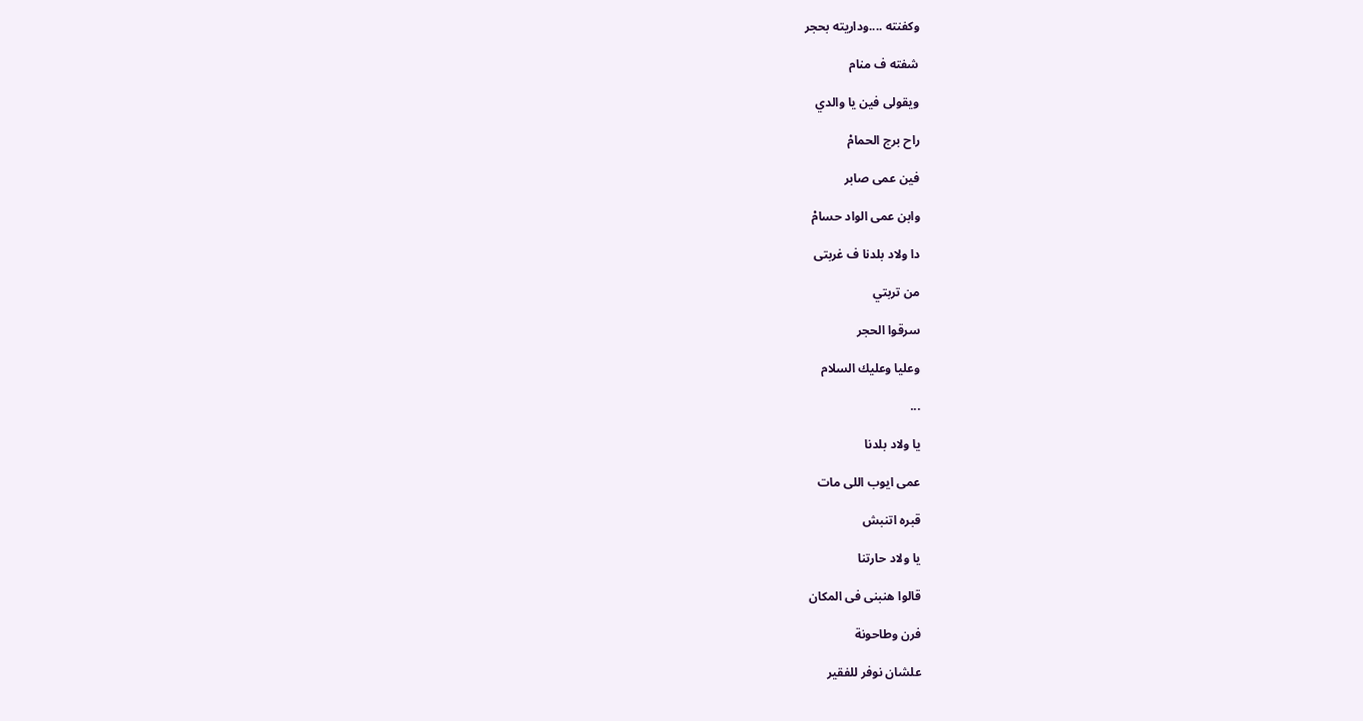وكفنته ....وداريته بحجر

شفته ف منام

ويقولى فين يا والدي

راح برج الحمامْ

فين عمى صابر

وابن عمى الواد حسامْ

دا ولاد بلدنا ف غربتى

من تربتي

سرقوا الحجر

وعليا وعليك السلام

...

يا ولاد بلدنا

عمى ايوب اللى مات

قبره اتنبش

يا ولاد حارتنا

قالوا هنبنى فى المكان

فرن وطاحونة

علشان نوفر للفقير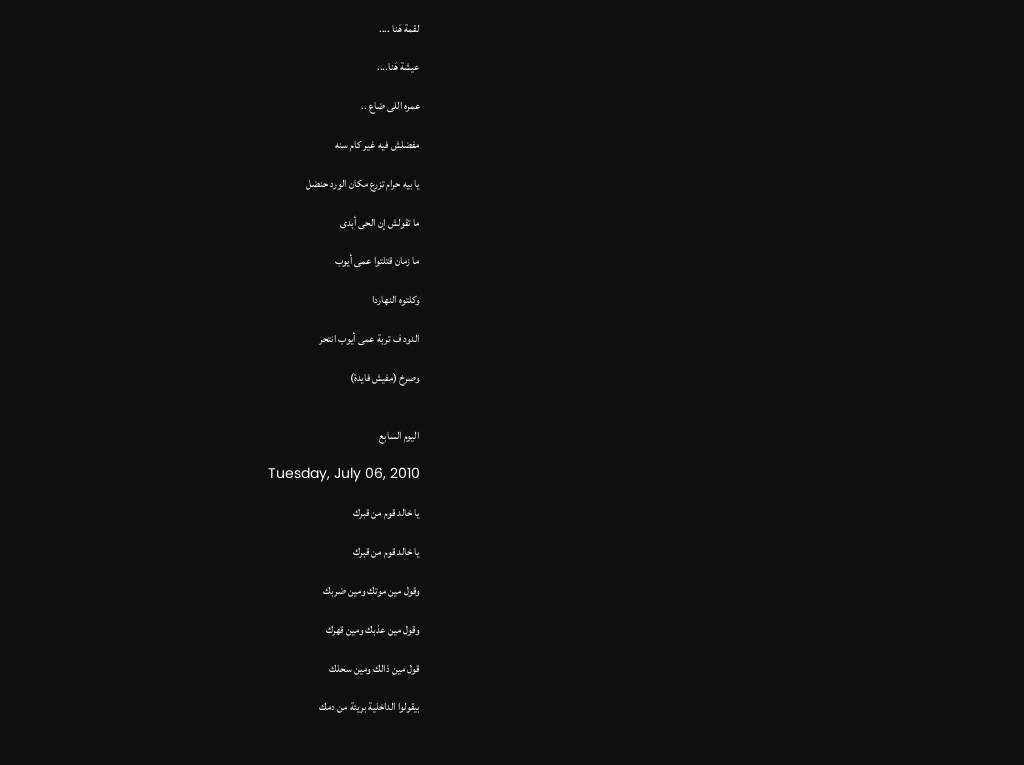لقمة هَنا ....

عيشة هَنا....

عمره اللى ضاع ..

مفضلش فيه غير كام سنه

يا بيه حرام تزرع مكان الورد حنضل

ما تقولش إن الحى أبدى

ما زمان قتلتوا عمى أيوب

وكلتوه النهاردا

الدود ف تربة عمى أيوب انتحر

وصرخ (مفيش فايدة)


اليوم السابع

Tuesday, July 06, 2010

يا خالد قوم من قبرك

يا خالد قوم من قبرك

وقول مين موتك ومين ضربك

وقول مين عذبك ومين قهرك

قول مين ذالك ومين سحلك

بيقولوا الداخلية بريئة من دمك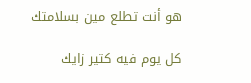هو أنت تطلع مين بسلامتك

كل يوم فيه كتير زايك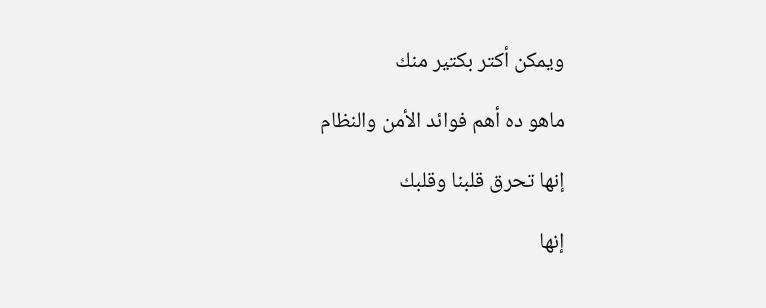ويمكن أكتر بكتير منك

ماهو ده أهم فوائد الأمن والنظام

إنها تحرق قلبنا وقلبك

إنها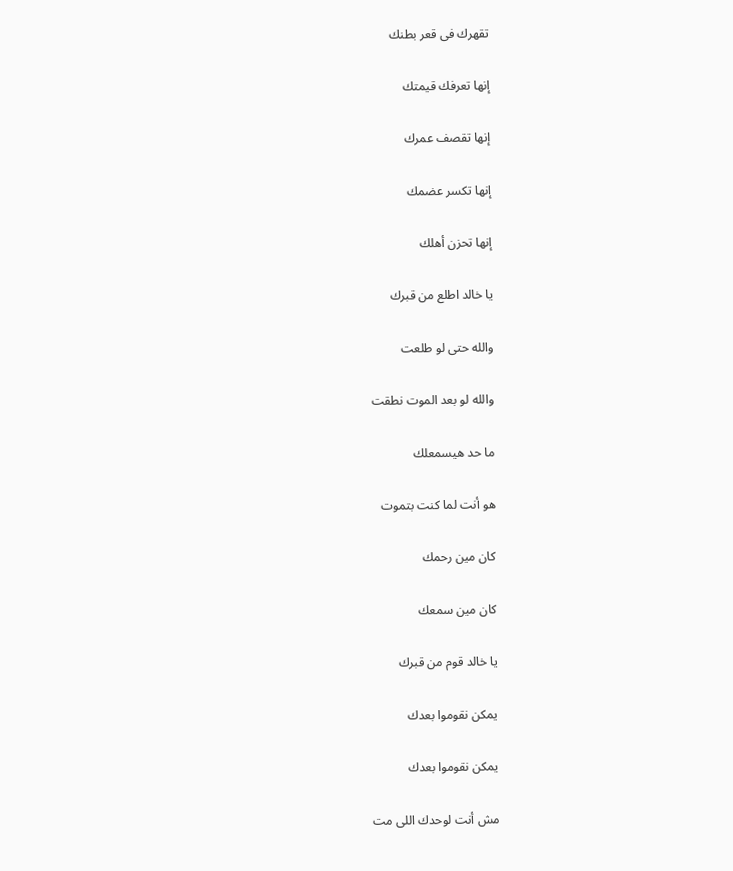تقهرك فى قعر بطنك

إنها تعرفك قيمتك

إنها تقصف عمرك

إنها تكسر عضمك

إنها تحزن أهلك

يا خالد اطلع من قبرك

والله حتى لو طلعت

والله لو بعد الموت نطقت

ما حد هيسمعلك

هو أنت لما كنت بتموت

كان مين رحمك

كان مين سمعك

يا خالد قوم من قبرك

يمكن نقوموا بعدك

يمكن نقوموا بعدك

مش أنت لوحدك اللى مت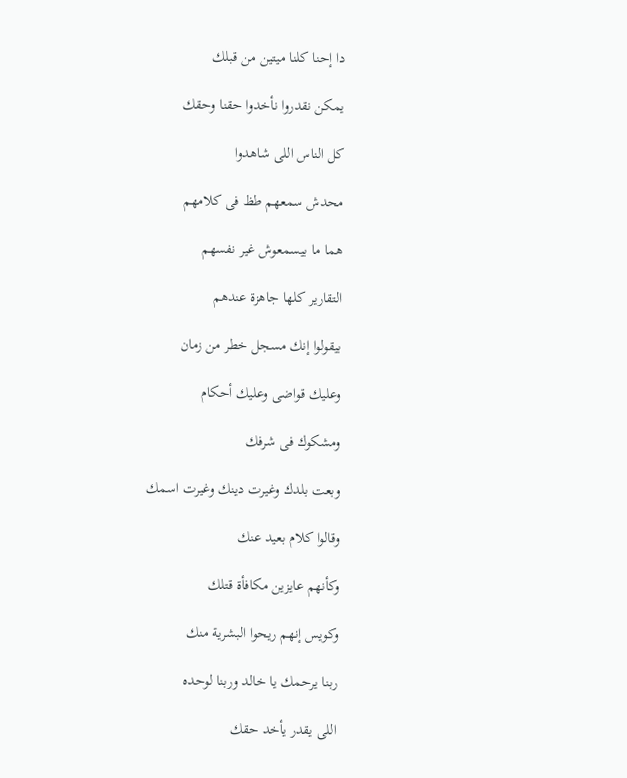دا إحنا كلنا ميتين من قبلك

يمكن نقدروا نأخدوا حقنا وحقك

كل الناس اللى شاهدوا

محدش سمعهم طظ فى كلامهم

هما ما بيسمعوش غير نفسهم

التقارير كلها جاهزة عندهم

بيقولوا إنك مسجل خطر من زمان

وعليك قواضى وعليك أحكام

ومشكوك فى شرفك

وبعت بلدك وغيرت دينك وغيرت اسمك

وقالوا كلام بعيد عنك

وكأنهم عايزين مكافأة قتلك

وكويس إنهم ريحوا البشرية منك

ربنا يرحمك يا خالد وربنا لوحده

اللى يقدر يأخد حقك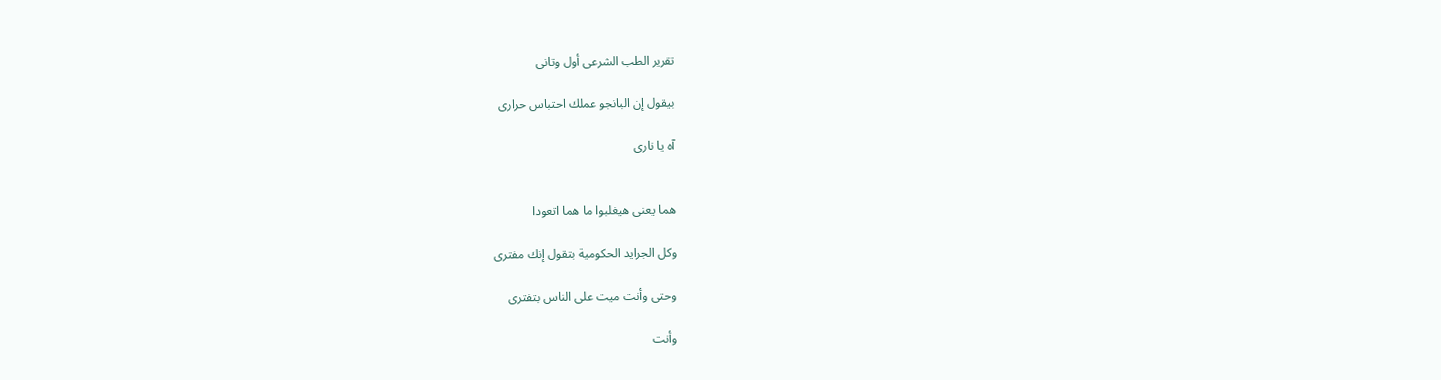تقرير الطب الشرعى أول وتانى

بيقول إن البانجو عملك احتباس حرارى

آه يا نارى


هما يعنى هيغلبوا ما هما اتعودا

وكل الجرايد الحكومية بتقول إنك مفترى

وحتى وأنت ميت على الناس بتفترى

وأنت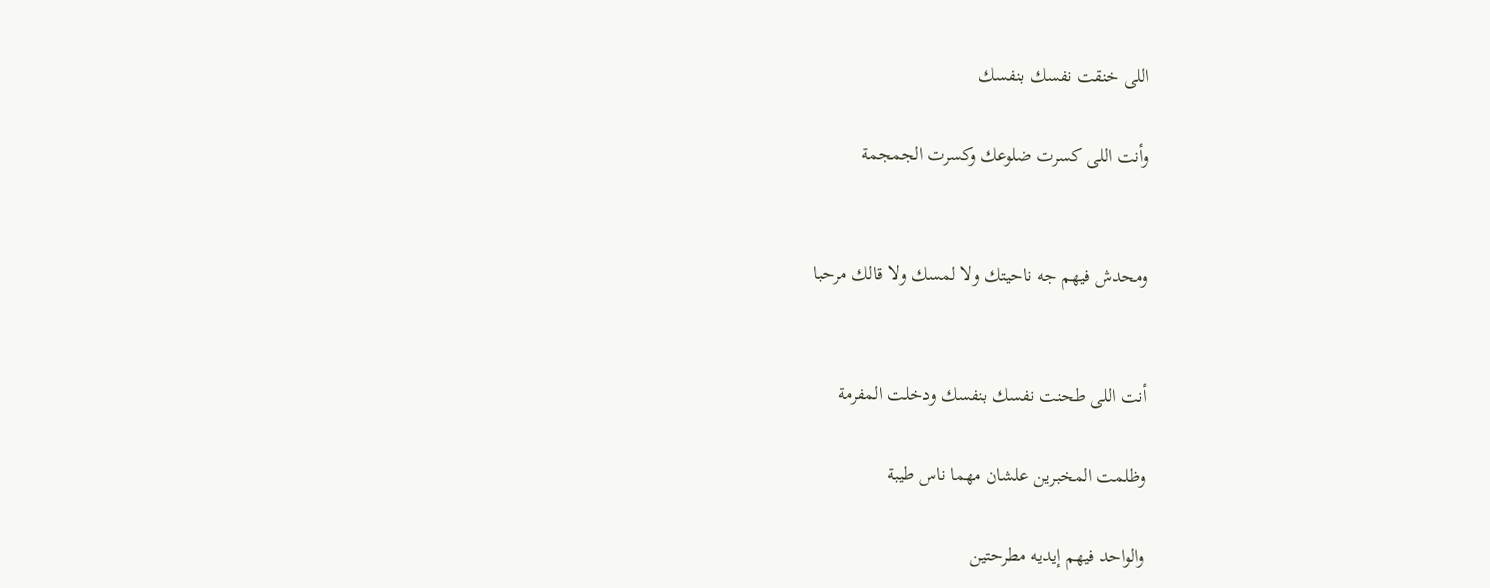اللى خنقت نفسك بنفسك

وأنت اللى كسرت ضلوعك وكسرت الجمجمة


ومحدش فيهم جه ناحيتك ولا لمسك ولا قالك مرحبا


أنت اللى طحنت نفسك بنفسك ودخلت المفرمة

وظلمت المخبرين علشان مهما ناس طيبة

والواحد فيهم إيديه مطرحتين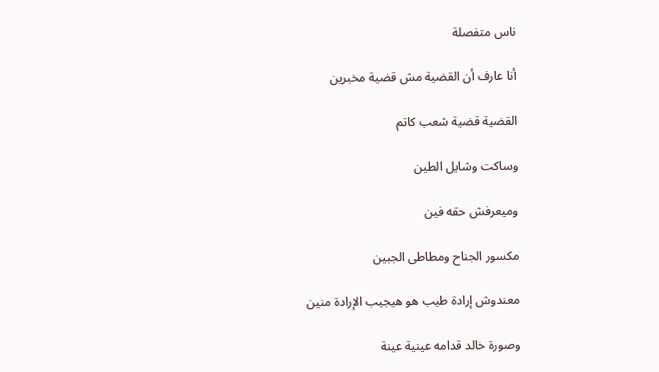ناس متفصلة

أنا عارف أن القضية مش قضية مخبرين

القضية قضية شعب كاتم

وساكت وشايل الطين

وميعرفش حقه فين

مكسور الجناح ومطاطى الجبين

معندوش إرادة طيب هو هيجيب الإرادة منين

وصورة خالد قدامه عينية عينة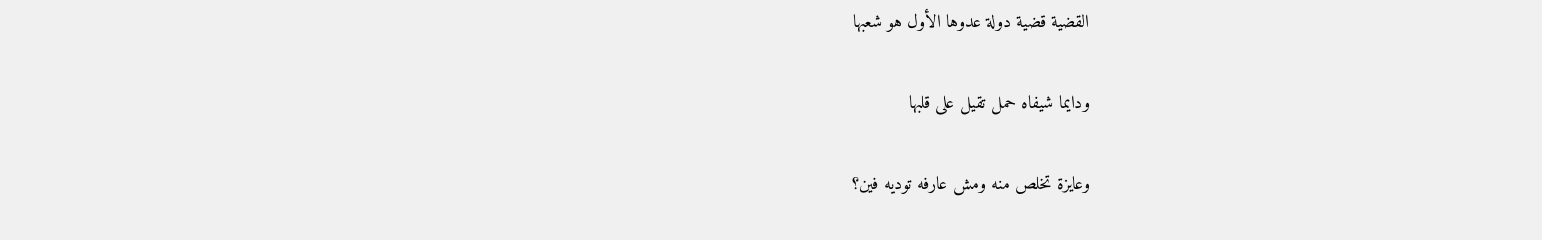القضية قضية دولة عدوها الأول هو شعبها

ودايما شيفاه حمل تقيل على قلبها

وعايزة تخلص منه ومش عارفه توديه فين؟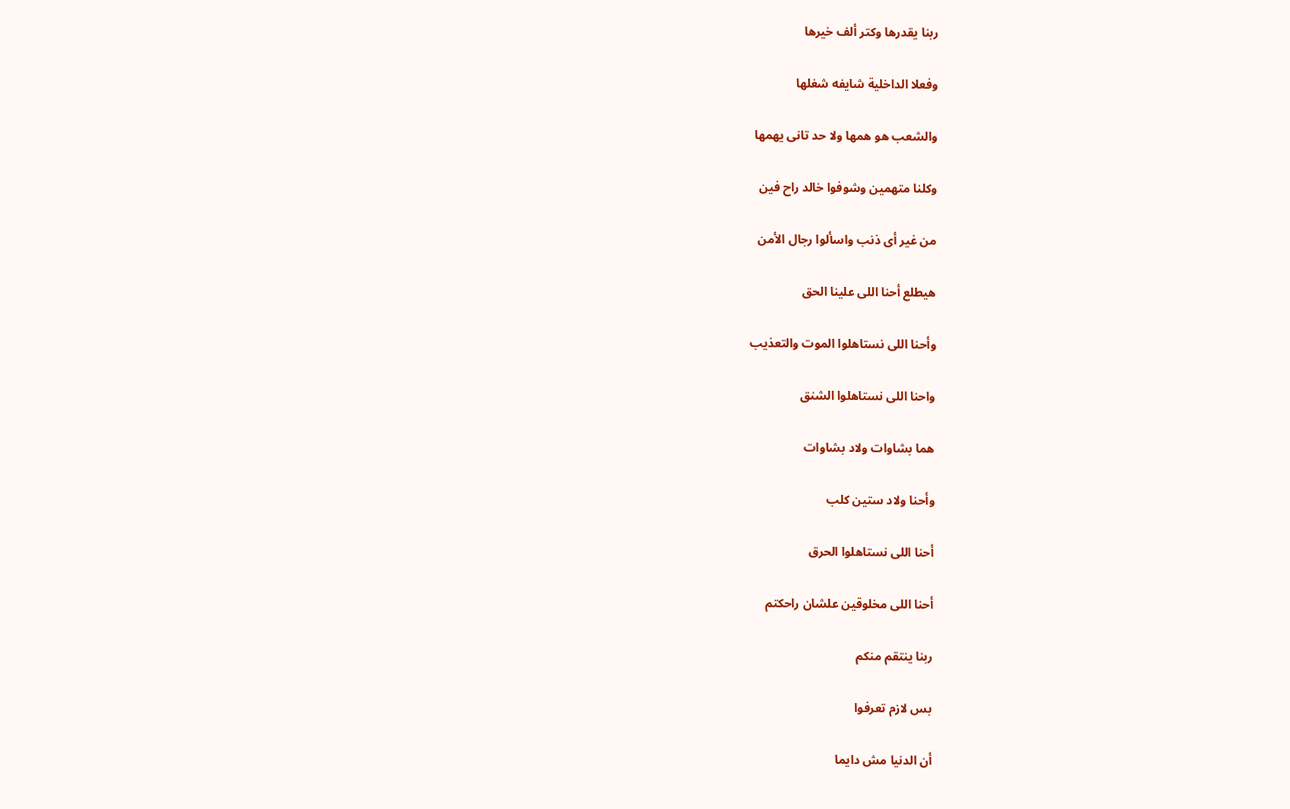ربنا يقدرها وكتر ألف خيرها

وفعلا الداخلية شايفه شغلها

والشعب هو همها ولا حد تانى يهمها

وكلنا متهمين وشوفوا خالد راح فين

من غير أى ذنب واسألوا رجال الأمن

هيطلع أحنا اللى علينا الحق

وأحنا اللى نستاهلوا الموت والتعذيب

واحنا اللى نستاهلوا الشنق

هما بشاوات ولاد بشاوات

وأحنا ولاد ستين كلب

أحنا اللى نستاهلوا الحرق

أحنا اللى مخلوقين علشان راحكتم

ربنا ينتقم منكم

بس لازم تعرفوا

أن الدنيا مش دايما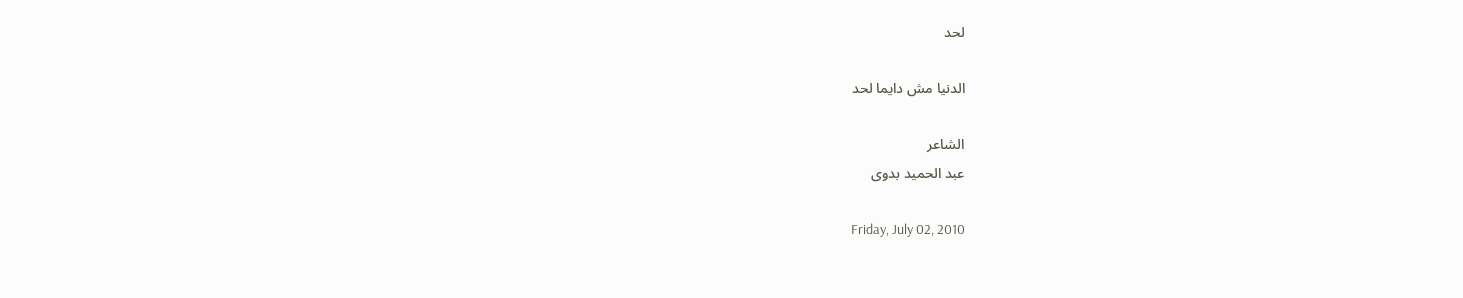لحد

الدنيا مش دايما لحد

الشاعر
عبد الحميد بدوى

Friday, July 02, 2010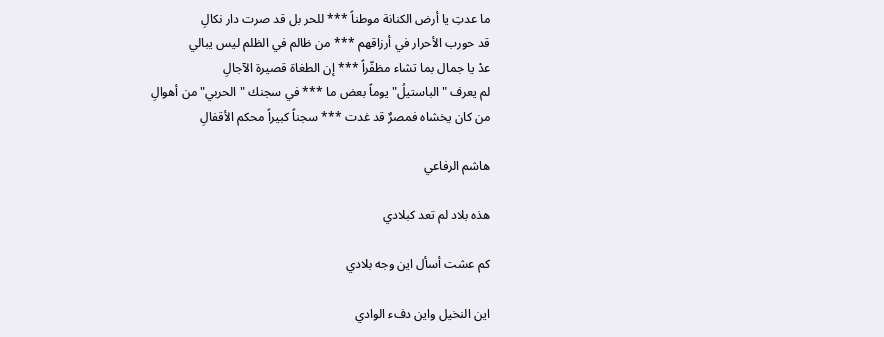ما عدتِ يا أرض الكنانة موطناً *** للحر بل قد صرت دار نكالِ
قد حورب الأحرار في أرزاقهم *** من ظالم في الظلم ليس يبالي
عدْ يا جمال بما تشاء مظفّراً *** إن الطغاة قصيرة الآجالِ
لم يعرف "الباستيلُ" يوماً بعض ما *** في سجنك "الحربي" من أهوالِ
من كان يخشاه فمصرٌ قد غدت *** سجناً كبيراً محكم الأقفالِ

هاشم الرفاعي

هذه بلاد لم تعد كبلادي

كم عشت أسأل اين وجه بلادي

اين النخيل واين دفء الوادي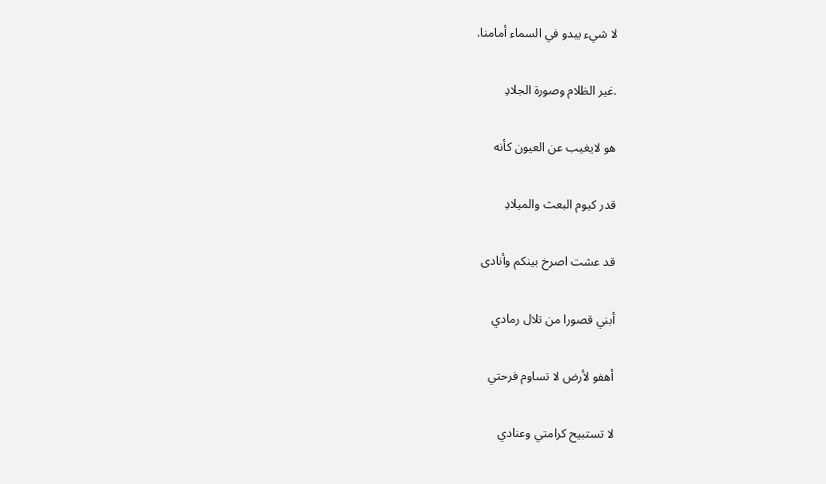لا شيء يبدو في السماء أمامنا.

.غير الظلام وصورة الجلادِ

هو لايغيب عن العيون كأنه

قدر كيوم البعث والميلادِ

قد عشت اصرخ بينكم وأنادى

أبني قصورا من تلال رمادي

أهفو لأرض لا تساوم فرحتي

لا تستبيح كرامتي وعنادي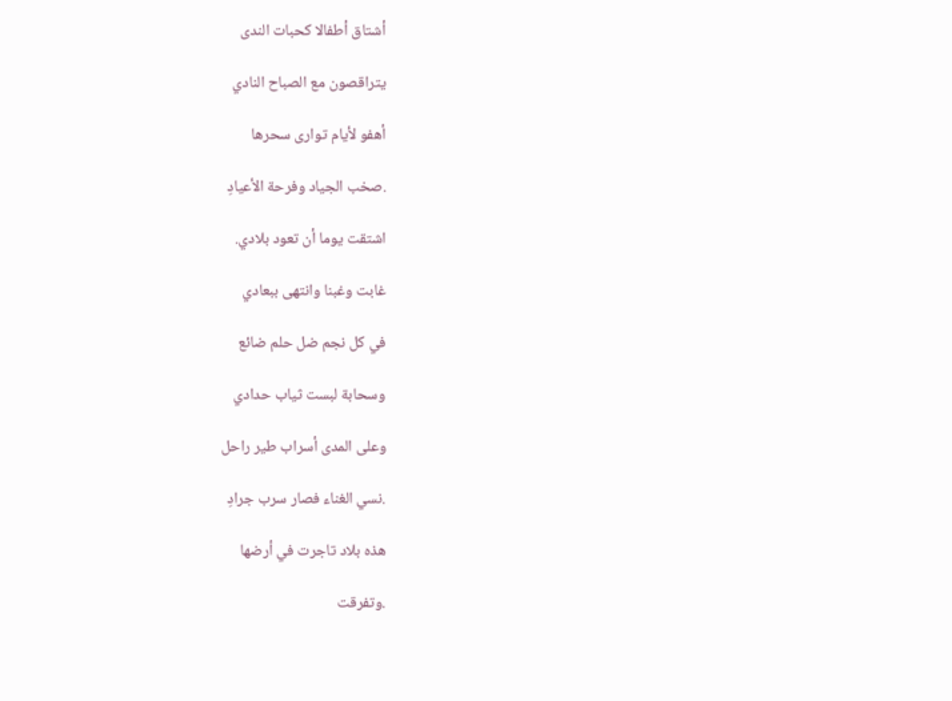أشتاق أطفالا كحبات الندى

يتراقصون مع الصباح النادي

أهفو لأيام توارى سحرها

.صخب الجياد وفرحة الأعيادِ

اشتقت يوما أن تعود بلادي.

غابت وغبنا وانتهى ببعادي

في كل نجم ضل حلم ضائع

وسحابة لبست ثياب حدادي

وعلى المدى أسراب طير راحل

.نسي الغناء فصار سرب جرادِ

هذه بلاد تاجرت في أرضها

.وتفرقت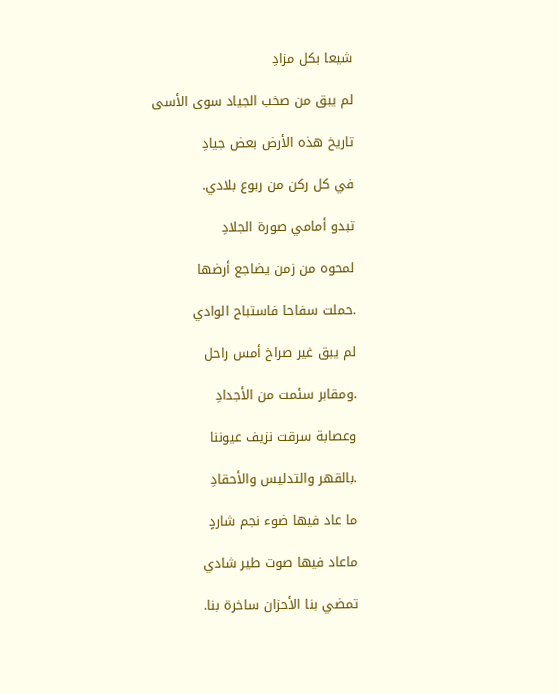شيعا بكل مزادِ

لم يبق من صخب الجياد سوى الأسى

تاريخ هذه الأرض بعض جيادِ

في كل ركن من ربوع بلادي.

تبدو أمامي صورة الجلادِ

لمحوه من زمن يضاجع أرضها

.حملت سفاحا فاستباح الوادي

لم يبق غير صراخ أمس راحل

.ومقابر سئمت من الأجدادِ

وعصابة سرقت نزيف عيوننا

.بالقهر والتدليس والأحقادِ

ما عاد فيها ضوء نجم شاردٍ

ماعاد فيها صوت طير شادي

تمضي بنا الأحزان ساخرة بنا.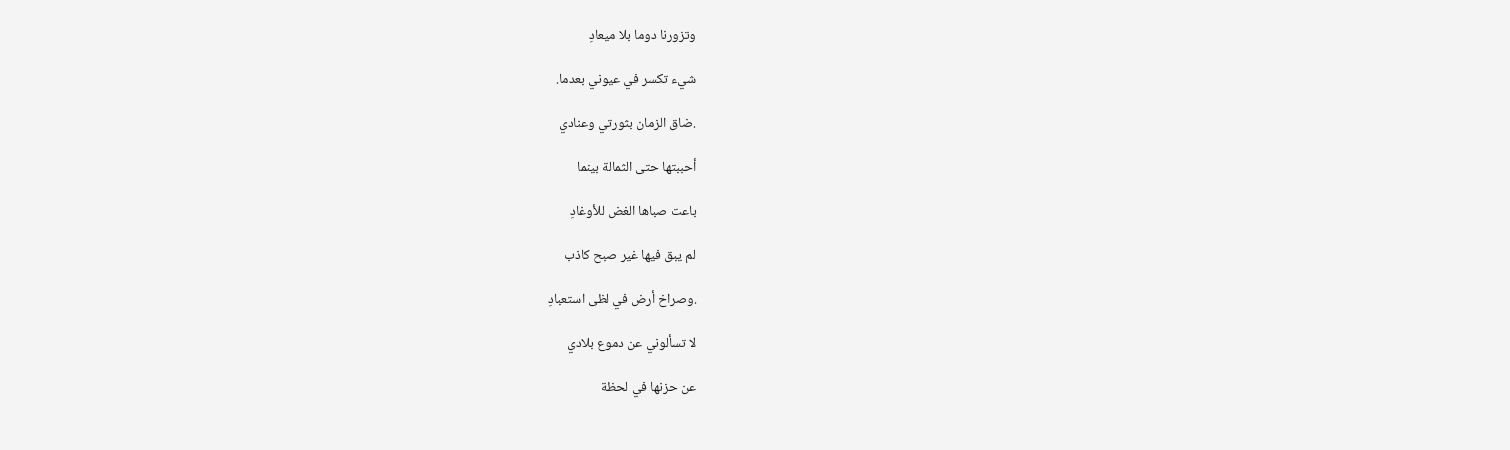وتزورنا دوما بلا ميعادِ

شيء تكسر في عيوني بعدما.

.ضاق الزمان بثورتي وعنادي

أحببتها حتى الثمالة بينما

باعت صباها الغض للأوغادِ

لم يبق فيها غير صبح كاذب

.وصراخ أرض في لظى استعبادِ

لا تسألوني عن دموع بلادي

عن حزنها في لحظة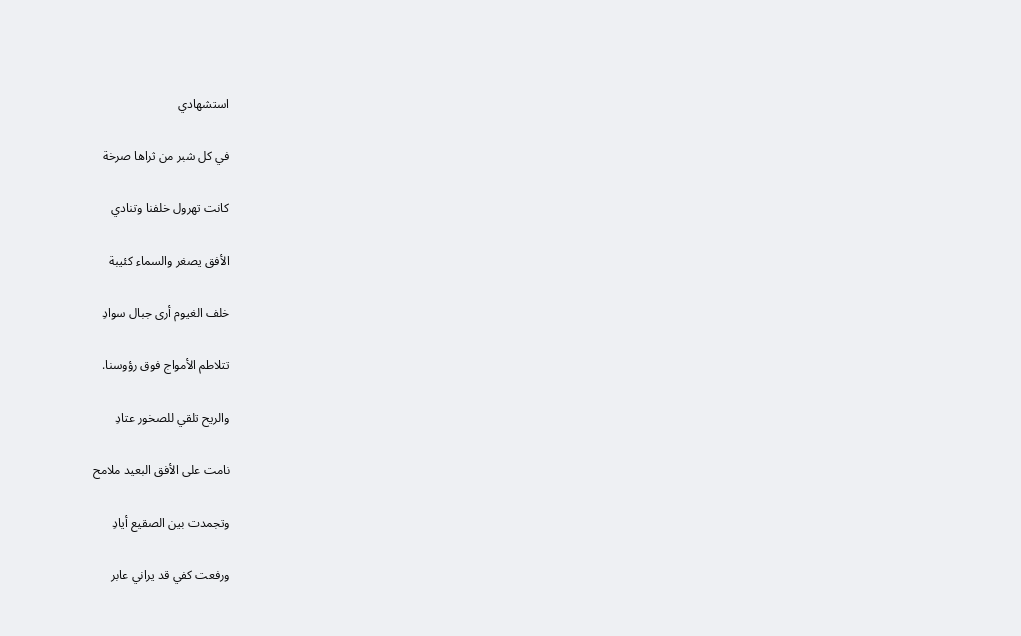استشهادي

في كل شبر من ثراها صرخة

كانت تهرول خلفنا وتنادي

الأفق يصغر والسماء كئيبة

خلف الغيوم أرى جبال سوادِ

تتلاطم الأمواج فوق رؤوسنا.

والريح تلقي للصخور عتادِ

نامت على الأفق البعيد ملامح

وتجمدت بين الصقيع أيادِ

ورفعت كفي قد يراني عابر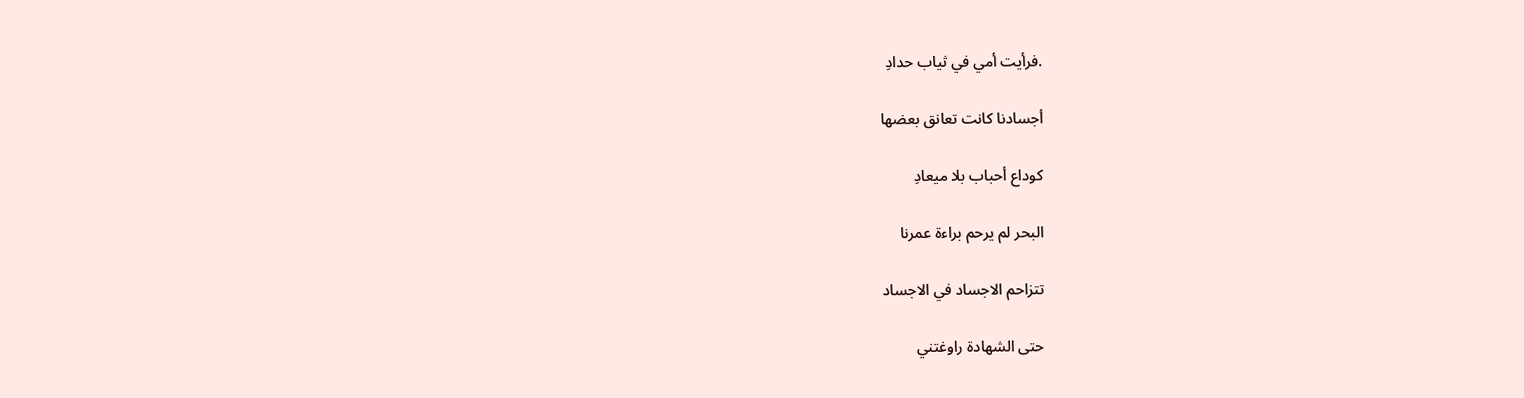.فرأيت أمي في ثياب حدادِ

أجسادنا كانت تعانق بعضها

كوداع أحباب بلا ميعادِ

البحر لم يرحم براءة عمرنا

تتزاحم الاجساد في الاجساد

حتى الشهادة راوغتني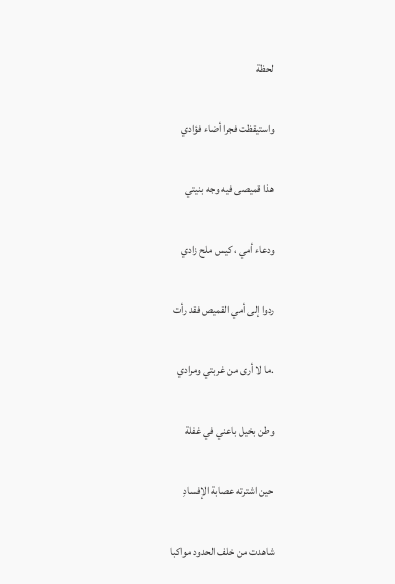لحظة

واستيقظت فجرا أضاء فؤادي

هذا قميصى فيه وجه بنيتي

ودعاء أمي ، كيس ملح زادي

ردوا إلى أمي القميص فقد رأت

.ما لا أرى من غربتي ومرادي

وطن بخيل باعني في غفلة

حين اشترته عصابة الإفسادِ

شاهدت من خلف الحدود مواكبا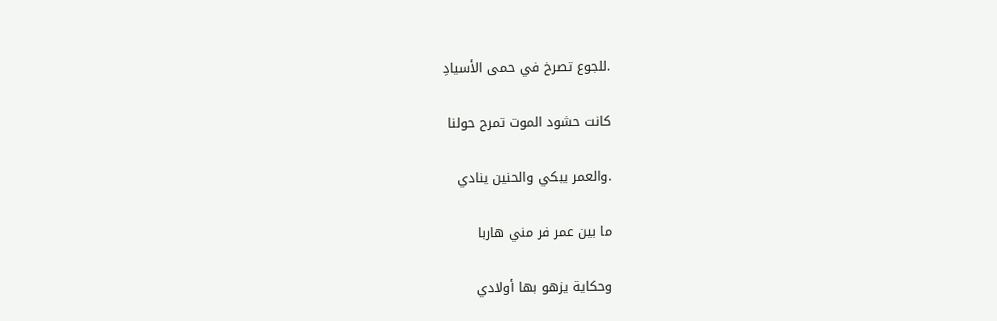.للجوع تصرخ في حمى الأسيادِ

كانت حشود الموت تمرح حولنا

.والعمر يبكي والحنين ينادي

ما بين عمر فر مني هاربا

وحكاية يزهو بها أولادي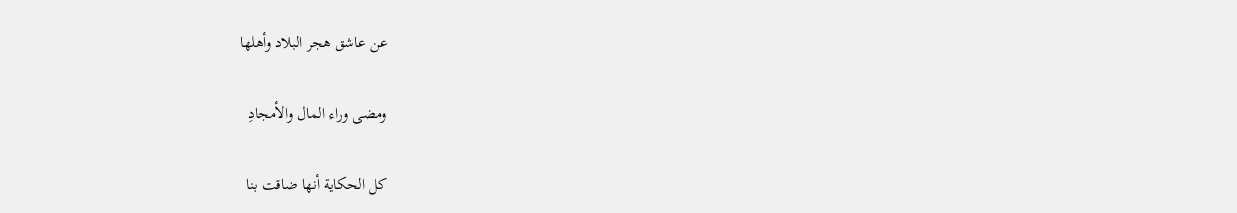عن عاشق هجر البلاد وأهلها

ومضى وراء المال والأمجادِ

كل الحكاية أنها ضاقت بنا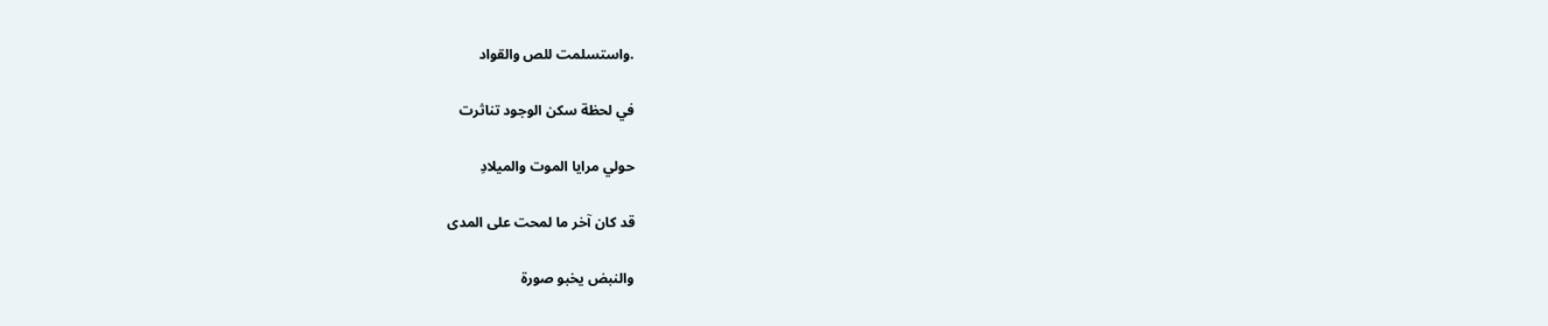.واستسلمت للص والقواد

في لحظة سكن الوجود تناثرت

حولي مرايا الموت والميلادِ

قد كان آخر ما لمحت على المدى

والنبض يخبو صورة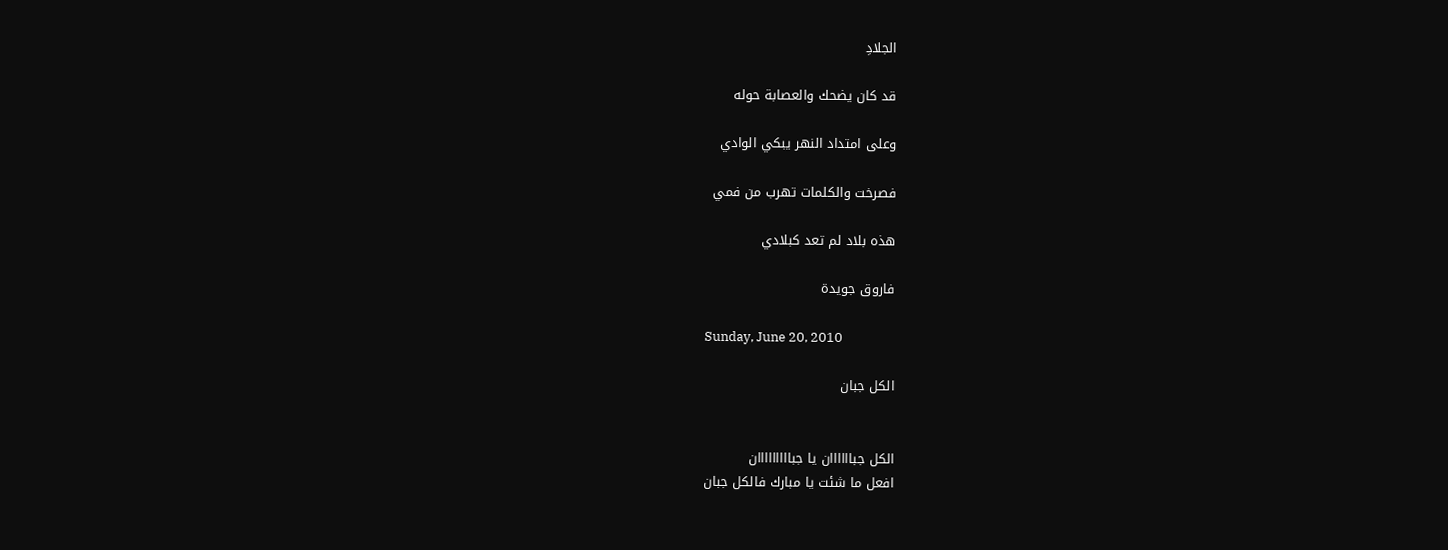الجلادِ

قد كان يضحك والعصابة حوله

وعلى امتداد النهر يبكي الوادي

فصرخت والكلمات تهرب من فمي

هذه بلاد لم تعد كبلادي

فاروق جويدة

Sunday, June 20, 2010

الكل جبان


الكل جباااااان يا جبااااااااان
افعل ما شئت يا مبارك فالكل جبان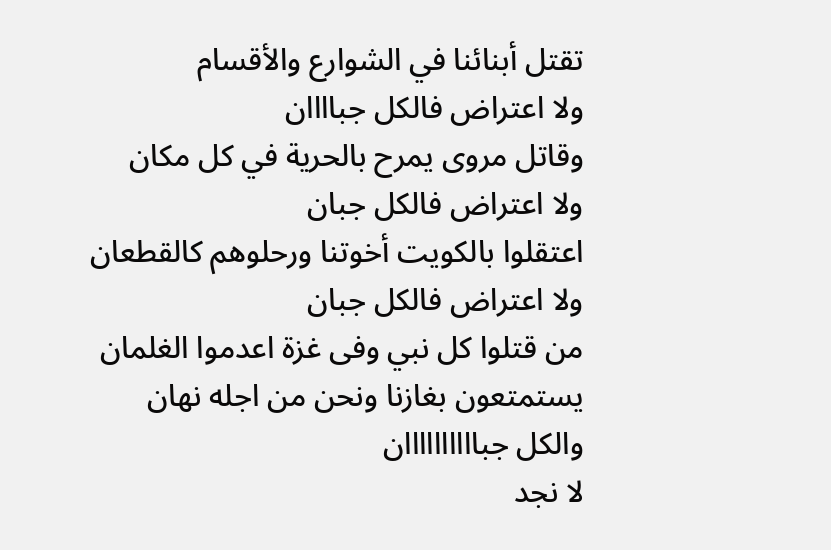تقتل أبنائنا في الشوارع والأقسام
ولا اعتراض فالكل جباااان
وقاتل مروى يمرح بالحرية في كل مكان
ولا اعتراض فالكل جبان
اعتقلوا بالكويت أخوتنا ورحلوهم كالقطعان
ولا اعتراض فالكل جبان
من قتلوا كل نبي وفى غزة اعدموا الغلمان
يستمتعون بغازنا ونحن من اجله نهان
والكل جباااااااااان
لا نجد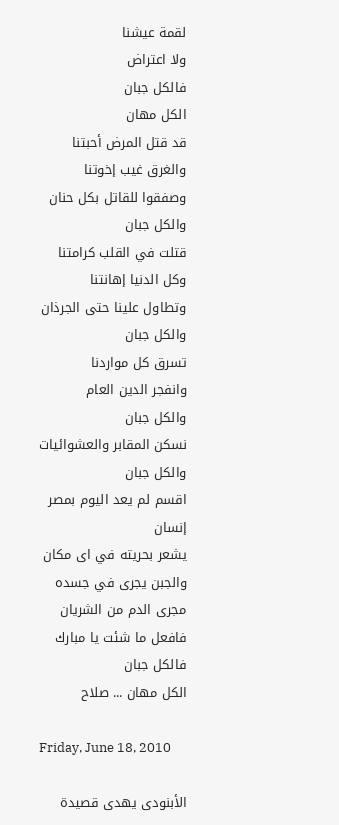لقمة عيشنا
ولا اعتراض
فالكل جبان
الكل مهان
قد قتل المرض أحبتنا
والغرق غيب إخوتنا
وصفقوا للقاتل بكل حنان
والكل جبان
قتلت في القلب كرامتنا
وكل الدنيا إهانتنا
وتطاول علينا حتى الجرذان
والكل جبان
تسرق كل مواردنا
وانفجر الدين العام
والكل جبان
نسكن المقابر والعشوائيات
والكل جبان
اقسم لم يعد اليوم بمصر إنسان
يشعر بحريته في اى مكان
والجبن يجرى في جسده
مجرى الدم من الشريان
فافعل ما شئت يا مبارك فالكل جبان
الكل مهان ... صلاح

Friday, June 18, 2010

الأبنودى يهدى قصيدة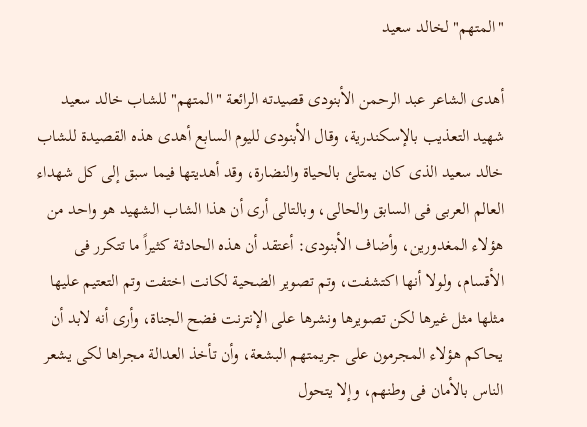"المتهم" لخالد سعيد

أهدى الشاعر عبد الرحمن الأبنودى قصيدته الرائعة "المتهم" للشاب خالد سعيد شهيد التعذيب بالإسكندرية، وقال الأبنودى لليوم السابع أهدى هذه القصيدة للشاب خالد سعيد الذى كان يمتلئ بالحياة والنضارة، وقد أهديتها فيما سبق إلى كل شهداء العالم العربى فى السابق والحالى، وبالتالى أرى أن هذا الشاب الشهيد هو واحد من هؤلاء المغدورين، وأضاف الأبنودى: أعتقد أن هذه الحادثة كثيراً ما تتكرر فى الأقسام، ولولا أنها اكتشفت، وتم تصوير الضحية لكانت اختفت وتم التعتيم عليها مثلها مثل غيرها لكن تصويرها ونشرها على الإنترنت فضح الجناة، وأرى أنه لابد أن يحاكم هؤلاء المجرمون على جريمتهم البشعة، وأن تأخذ العدالة مجراها لكى يشعر الناس بالأمان فى وطنهم، وإلا يتحول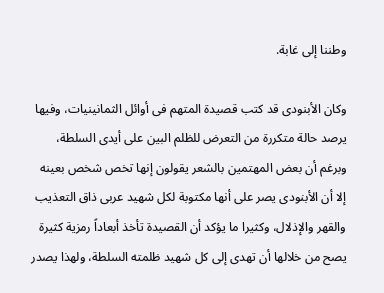وطننا إلى غابة.

وكان الأبنودى قد كتب قصيدة المتهم فى أوائل الثمانينيات، وفيها يرصد حالة متكررة من التعرض للظلم البين على أيدى السلطة، وبرغم أن بعض المهتمين بالشعر يقولون إنها تخص شخص بعينه إلا أن الأبنودى يصر على أنها مكتوبة لكل شهيد عربى ذاق التعذيب والقهر والإذلال، وكثيرا ما يؤكد أن القصيدة تأخذ أبعاداً رمزية كثيرة يصح من خلالها أن تهدى إلى كل شهيد ظلمته السلطة، ولهذا يصدر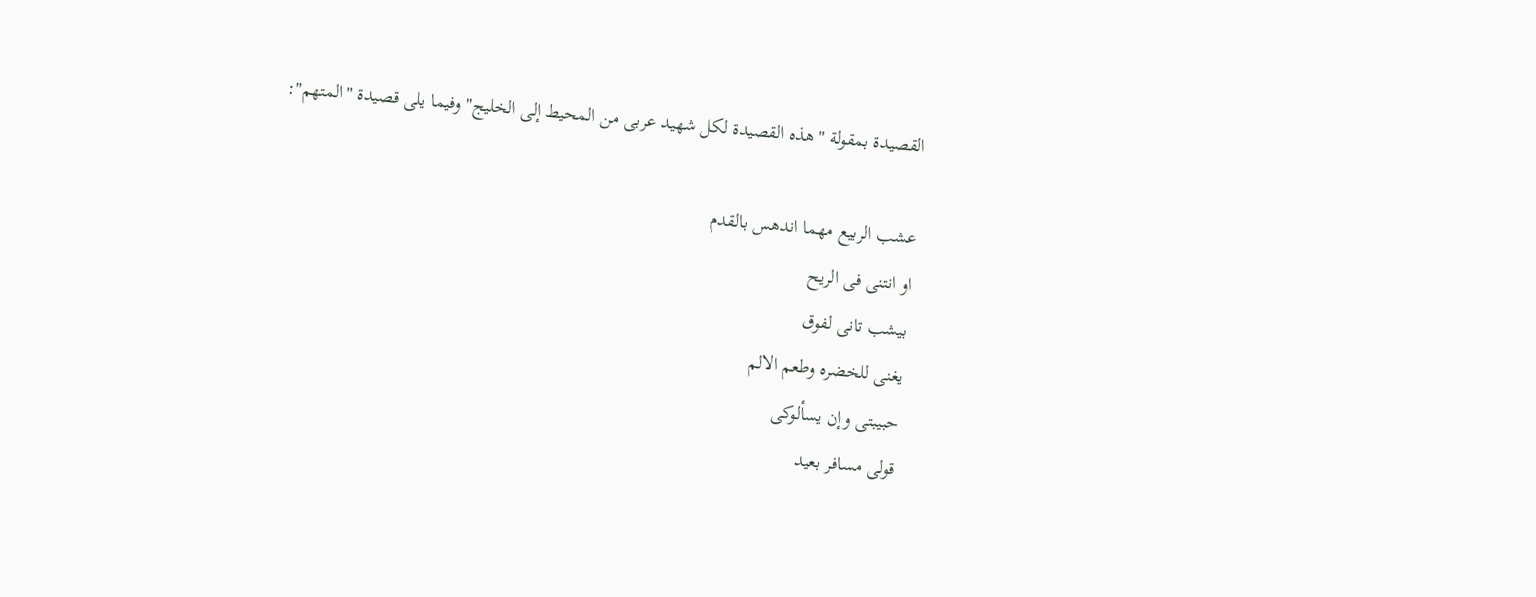القصيدة بمقولة "هذه القصيدة لكل شهيد عربى من المحيط إلى الخليج" وفيما يلى قصيدة "المتهم":

عشب الربيع مهما اندهس بالقدم
او انتنى فى الريح
بيشب تانى لفوق
يغنى للخضره وطعم الالم
حبيبتى وإن يسألوكى
قولى مسافر بعيد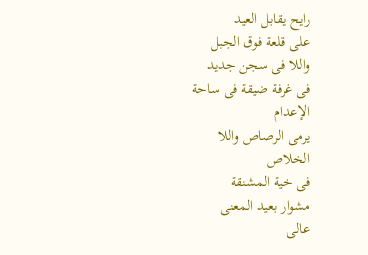رايح يقابل العيد
على قلعة فوق الجبل
واللا فى سجن جديد
فى غرفة ضيقة فى ساحة
الإعدام
يرمى الرصاص واللا
الخلاص
فى خية المشنقة
مشوار بعيد المعنى
عالى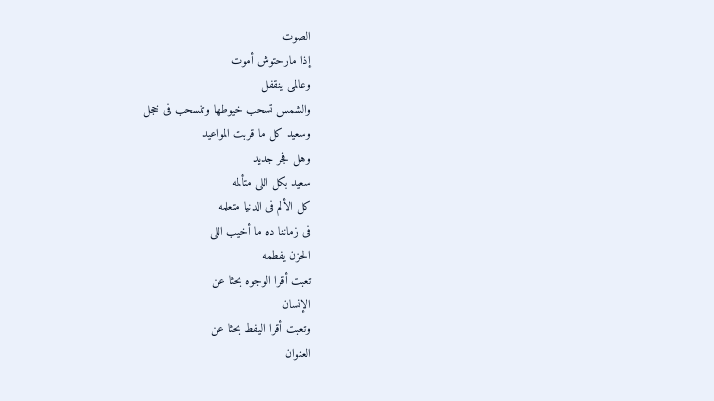الصوت
إذا مارحتوش أموت
وعالمى ينقفل
والشمس تسحب خيوطها وتنسحب فى خجل
وسعيد كل ما قربت المواعيد
وهل فجر جديد
سعيد بكل اللى متألمه
كل الألم فى الدنيا متعلمه
فى زماننا ده ما أخيب اللى
الحزن يفطمه
تعبت أقرا الوجوه بحثا عن
الإنسان
وتعبت أقرا اليفط بحثا عن
العنوان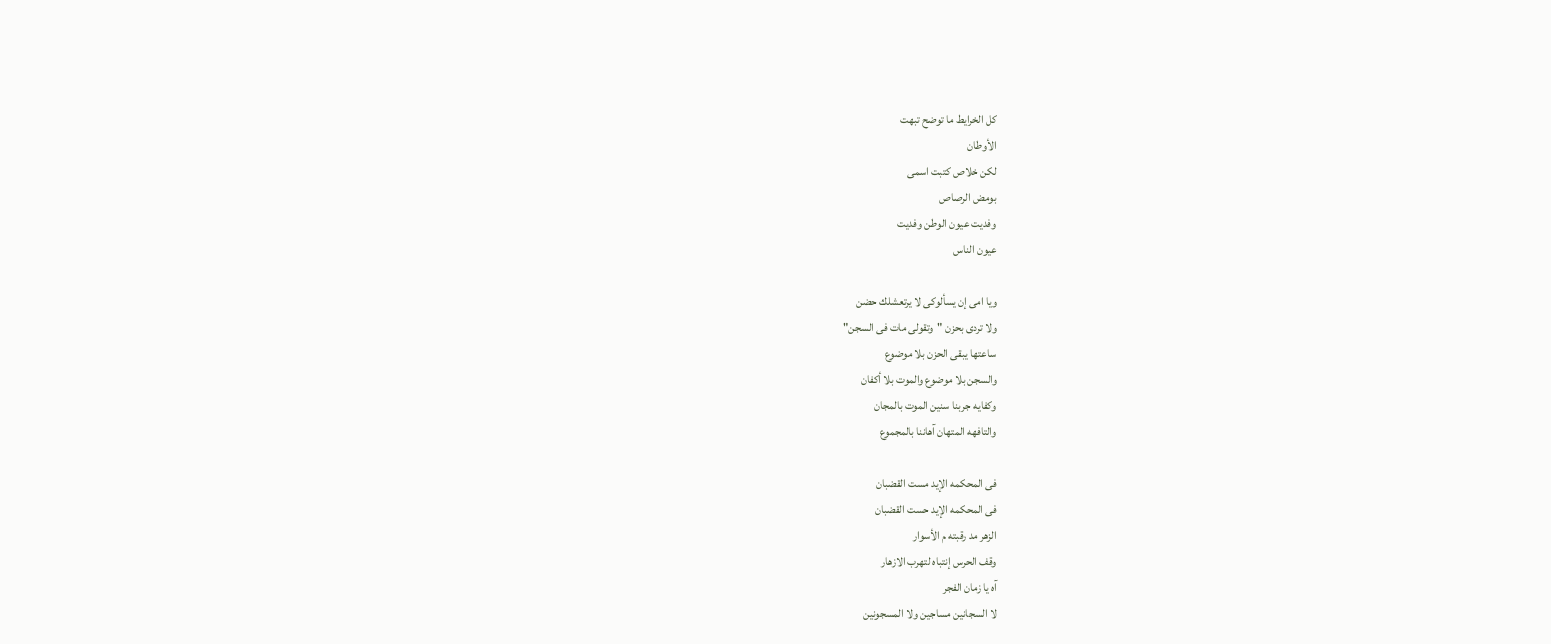كل الخرايط ما توضح تبهت
الأوطان
لكن خلاص كتبت اسمى
بومض الرصاص
وفديت عيون الوطن وفديت
عيون الناس

ويا امى إن يسألوكى لا يرتعشلك حضن
ولا تردى بحزن "وتقولى مات فى السجن"
ساعتها يبقى الحزن بلا موضوع
والسجن بلا موضوع والموت بلا أكفان
وكفايه جربنا سنين الموت بالمجان
والتافهه المتهان آهاننا بالمجموع

فى المحكمه الإيد مست القضبان
فى المحكمه الإيد حست القضبان
الزهر مد رقبته م الأسوار
وقف الحرس إنتباه لتهرب الازهار
آه يا زمان الفجر
لا السجانين مساجين ولا المسجونين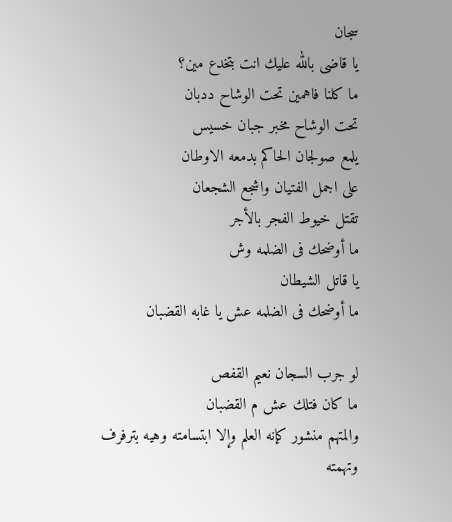سجان
يا قاضى بالله عليك انت بتخدع مين؟
ما كلنا فاهمين تحت الوشاح ددبان
تحت الوشاح مخبر جبان خسيس
يلمع صولجان الحاكم بدمعه الاوطان
على اجمل الفتيان واشجع الشجعان
تقتل خيوط الفجر بالأجر
ما أوضحك فى الضلمه وش
يا قاتل الشيطان
ما أوضحك فى الضلمه عش يا غابه القضبان

لو جرب السجان نعيم القفص
ما كان فتلك عش م القضبان
والمتهم منشور كإنه العلم وإلا ابتسامته وهيه بترفرف
وتهمته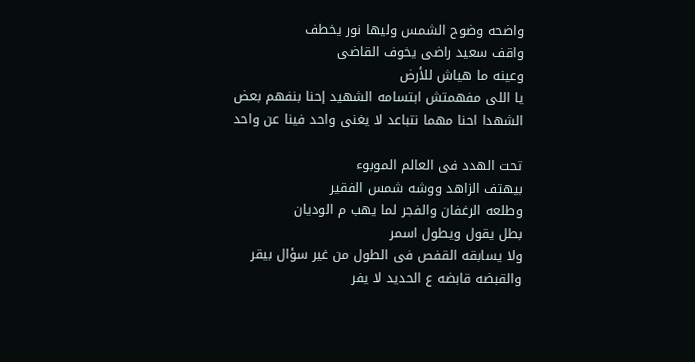واضحه وضوح الشمس وليها نور يخطف
واقف سعيد راضى يخوف القاضى
وعينه ما هياش للأرض
يا اللى مفهمتش ابتسامه الشهيد إحنا بنفهم بعض
الشهدا احنا مهما نتباعد لا يغنى واحد فينا عن واحد

تحت الهدد فى العالم الموبوء
بيهتف الزاهد ووشه شمس الفقير
وطلعه الرغفان والفجر لما يهب م الوديان
بطل يقول ويطول اسمر
ولا يسابقه القفص فى الطول من غير سؤال بيقر
والقبضه قابضه ع الحديد لا يفر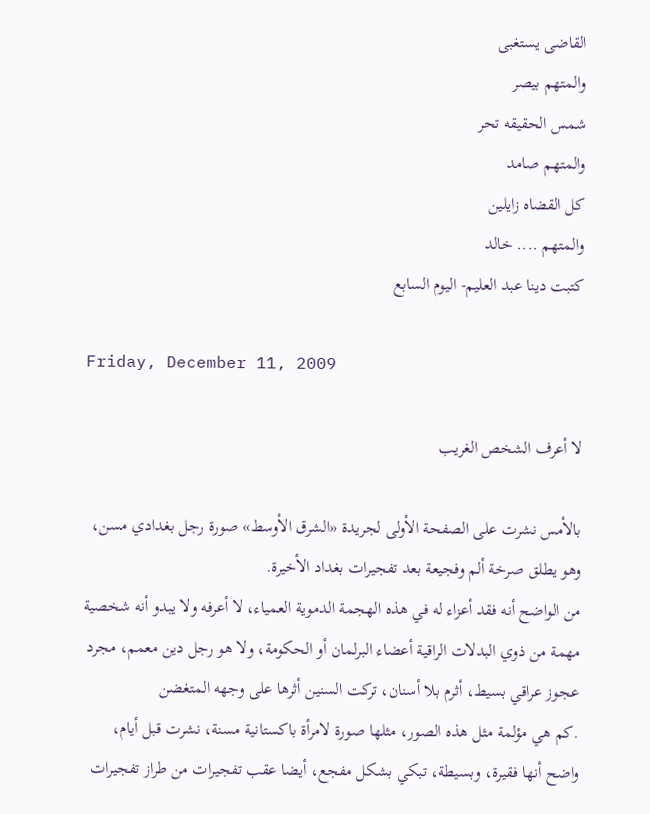القاضى يستغبى
والمتهم بيصر
شمس الحقيقه تحر
والمتهم صامد
كل القضاه زايلين
والمتهم .... خالد
كتبت دينا عبد العليم- اليوم السابع

Friday, December 11, 2009

لا أعرف الشخص الغريب

بالأمس نشرت على الصفحة الأولى لجريدة «الشرق الأوسط» صورة رجل بغدادي مسن، وهو يطلق صرخة ألم وفجيعة بعد تفجيرات بغداد الأخيرة.
من الواضح أنه فقد أعزاء له في هذه الهجمة الدموية العمياء، لا أعرفه ولا يبدو أنه شخصية مهمة من ذوي البدلات الراقية أعضاء البرلمان أو الحكومة، ولا هو رجل دين معمم، مجرد عجوز عراقي بسيط، أثرم بلا أسنان، تركت السنين أثرها على وجهه المتغضن
.كم هي مؤلمة مثل هذه الصور، مثلها صورة لامرأة باكستانية مسنة، نشرت قبل أيام، واضح أنها فقيرة، وبسيطة، تبكي بشكل مفجع، أيضا عقب تفجيرات من طراز تفجيرات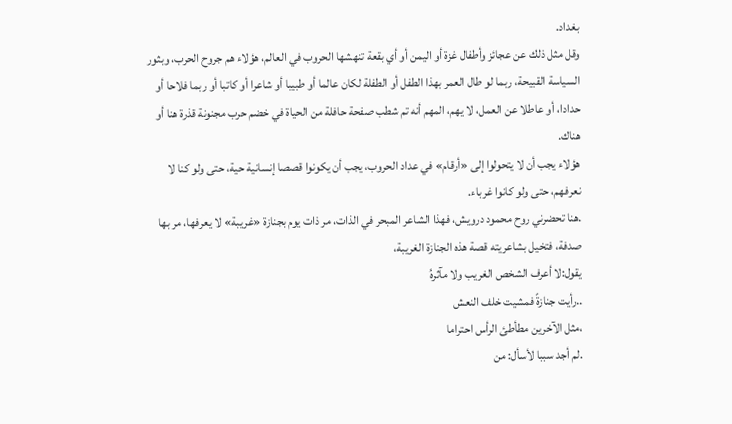بغداد.
وقل مثل ذلك عن عجائز وأطفال غزة أو اليمن أو أي بقعة تنهشها الحروب في العالم، هؤلاء هم جروح الحرب، وبثور السياسة القبيحة، ربما لو طال العمر بهذا الطفل أو الطفلة لكان عالما أو طبيبا أو شاعرا أو كاتبا أو ربما فلاحا أو حدادا، أو عاطلا عن العمل، لا يهم، المهم أنه تم شطب صفحة حافلة من الحياة في خضم حرب مجنونة قذرة هنا أو هناك.
هؤلاء يجب أن لا يتحولوا إلى «أرقام» في عداد الحروب، يجب أن يكونوا قصصا إنسانية حية، حتى ولو كنا لا نعرفهم، حتى ولو كانوا غرباء.
.هنا تحضرني روح محمود درويش، فهذا الشاعر المبحر في الذات، مر ذات يوم بجنازة «غريبة» لا يعرفها، مر بها صدفة، فتخيل بشاعريته قصة هذه الجنازة الغريبة،
يقول:لا أعرف الشخص الغريب ولا مآثرهُ
..رأيت جنازةً فمشيت خلف النعش
،مثل الآخرين مطأطئ الرأس احتراما
.لم أجد سببا لأسأل: من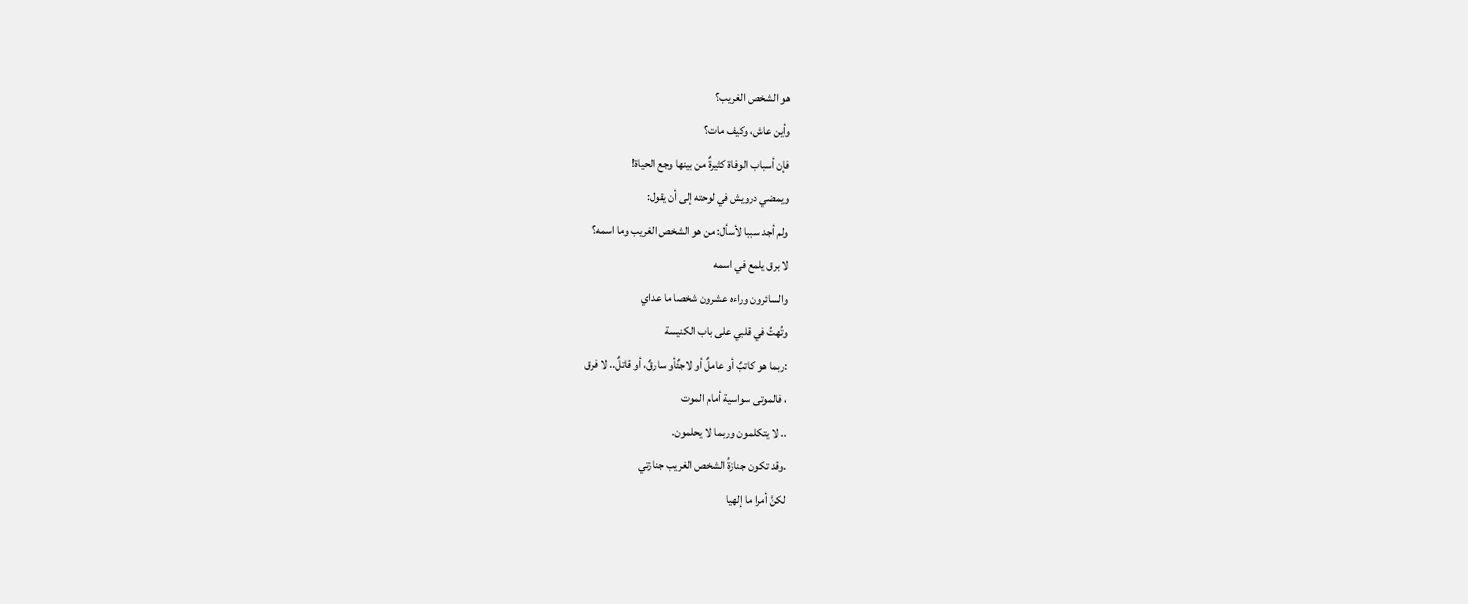هو الشخص الغريب؟
وأين عاش، وكيف مات؟
فإن أسباب الوفاة كثيرةٌ من بينها وجع الحياة!
ويمضي درويش في لوحته إلى أن يقول:
ولم أجد سببا لأسأل: من هو الشخص الغريب وما اسمه؟
لا برق يلمع في اسمه
والسائرون وراءه عشرون شخصا ما عداي
وتُهتُ في قلبي على باب الكنيسة
:ربما هو كاتبٌ أو عاملٌ أو لاجئٌأو سارقٌ، أو قاتلٌ.. لا فرق
، فالموتى سواسية أمام الموت
.. لا يتكلمون وربما لا يحلمون.
.وقد تكون جنازةُ الشخص الغريب جنازتي
لكنَّ أمرا ما إلهيا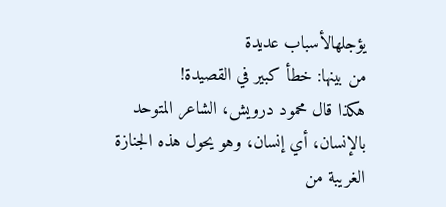يؤجلهالأسباب عديدة
من بينها: خطأ كبير في القصيدة!
هكذا قال محمود درويش، الشاعر المتوحد بالإنسان، أي إنسان، وهو يحول هذه الجنازة الغريبة من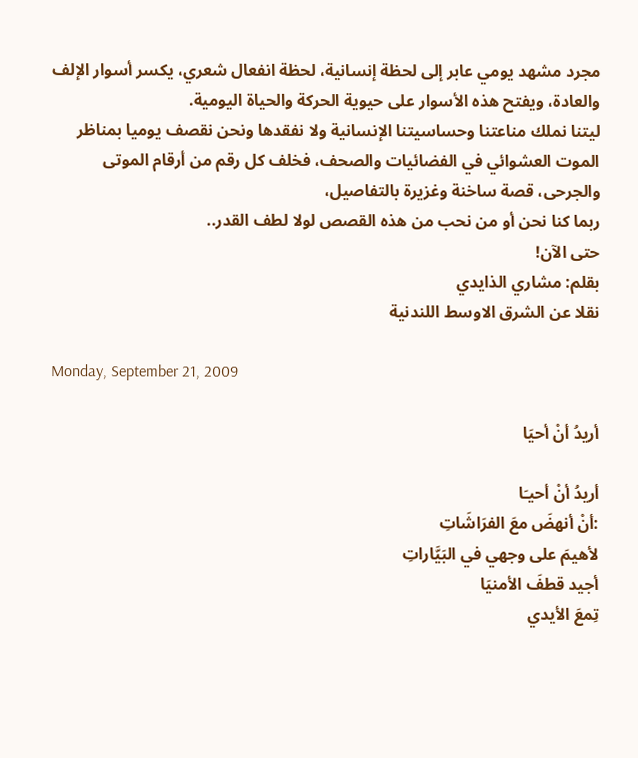مجرد مشهد يومي عابر إلى لحظة إنسانية، لحظة انفعال شعري، يكسر أسوار الإلف والعادة، ويفتح هذه الأسوار على حيوية الحركة والحياة اليومية.
ليتنا نملك مناعتنا وحساسيتنا الإنسانية ولا نفقدها ونحن نقصف يوميا بمناظر الموت العشوائي في الفضائيات والصحف، فخلف كل رقم من أرقام الموتى والجرحى، قصة ساخنة وغزيرة بالتفاصيل،
ربما كنا نحن أو من نحب من هذه القصص لولا لطف القدر..
حتى الآن!
بقلم: مشاري الذايدي
نقلا عن الشرق الاوسط اللندنية

Monday, September 21, 2009

أريدُ أنْ أحيَا

أريدُ أنْ أحيـَا
:أنْ أنهضَ معَ الفرَاشَاتِ
لأهيمَ على وجهي في البَيَّاراتِ
أجيد قطفَ الأمنيَا
تِمعَ الأيدي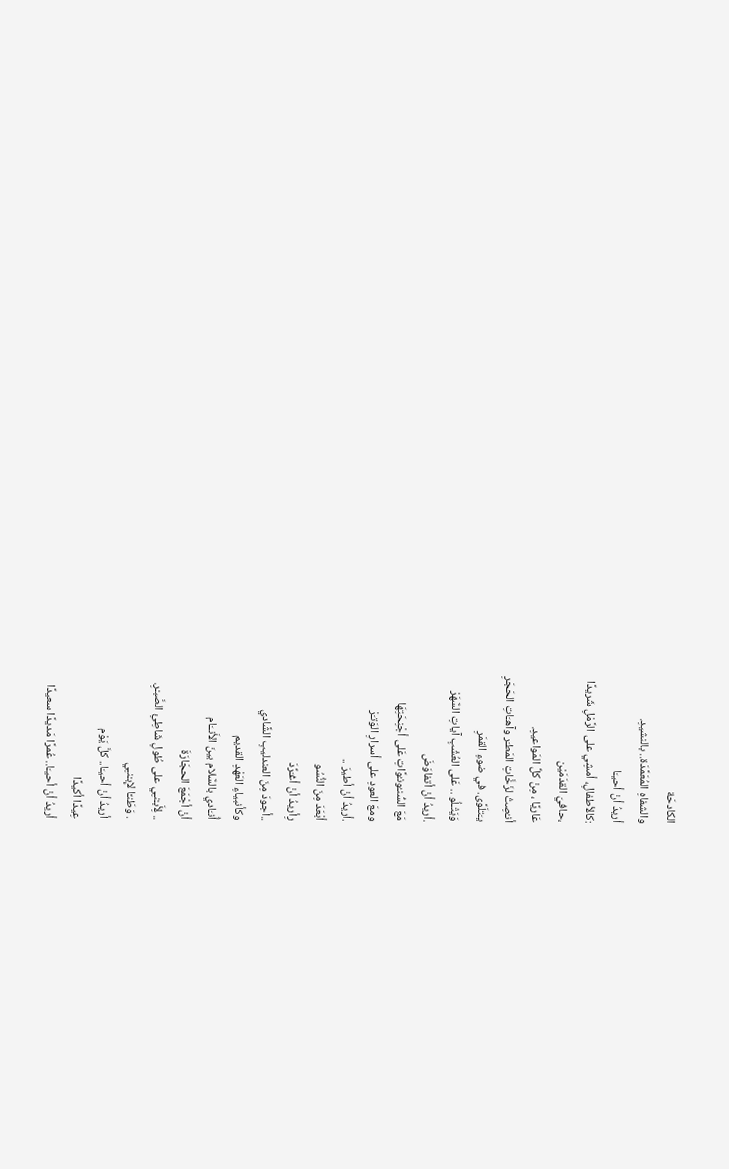الكادحَة
والشفاهِ المُعَمَّدَة.. بالنشيدِ.
أريدُ أنْ أحيـَا
:كالأطفالِ، أمشِي على الرَّمْلِ شَريدًا
،حافيَ القدَمَيْن
عَاريًا ، مِنْ كلِّ المَواعيدِ.
أنـْصِتُ لزَخَّاتِ المَطـَر وآهـَاتِ الحَجَرِ
يـَتلَوَّى. في ضوءِ القمَرِ
وَيَتْـلُو .. عَلى العُشْبِ آياتِ السَّهَرْ
.أريدُ أنْ أتفاوَضَ
مَعَ السُّنـُونـُوَّاتِ عَلى أجْنِحَتِهَا
ومعَ العودِ على أسرارِ الوَتـَرْ
.أريدُ أنْ أطيرَ ..
أبْعَدَ مِنَ النُّسُو
رِأريدُ أنْ أغـَرِّدَ
..أجودَ مِنَ العندليبِ الشَّادي
وكأنبياءِ العَهْدِ القديم
أُنـَادي بالسَّلام بينَ الأَنــَام
أنْ أجْمَعَ الحجَارَةَ
.. لِأَبـْنـِي على طُولِ شَاطِئِ الصَّبـْرِ.
. وَطَنـًا لإِبـْنـِي
أريدُ أنْ أحيـَا.. كلَّ يَوْم
عِيدًا أكيدًا
أريدُ أنْ أحيـَا.. عُمرًا مَديدًا سعيدًا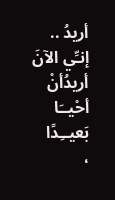أريدُ ..
إنـِّي الآنَ أريدُأنْ أحْيــَا بَعيــِدًا
،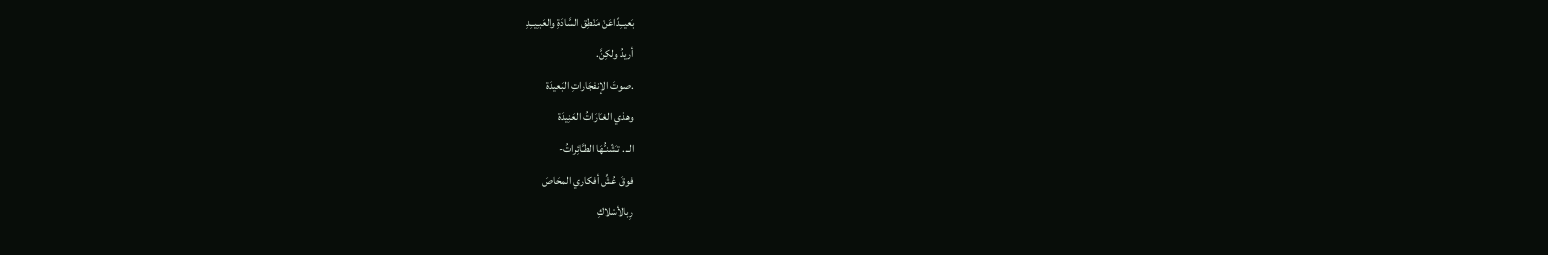بَعيــِدًاعَنْ مَنْطِق السَّادَةِ والعَبـِيــِدِ
أريدُ ولكِنَّ.
.صوتَ الإنفجَاراتِ البَعيدَة
وهذي الغـَارَاتُ العَنِيدَة
الـ.. تـَشّنـُّهَا الطـَّائِراتُ-
فوقَ عُشِّ أفكاري المحَاصَ
رِبالأسْلاكِ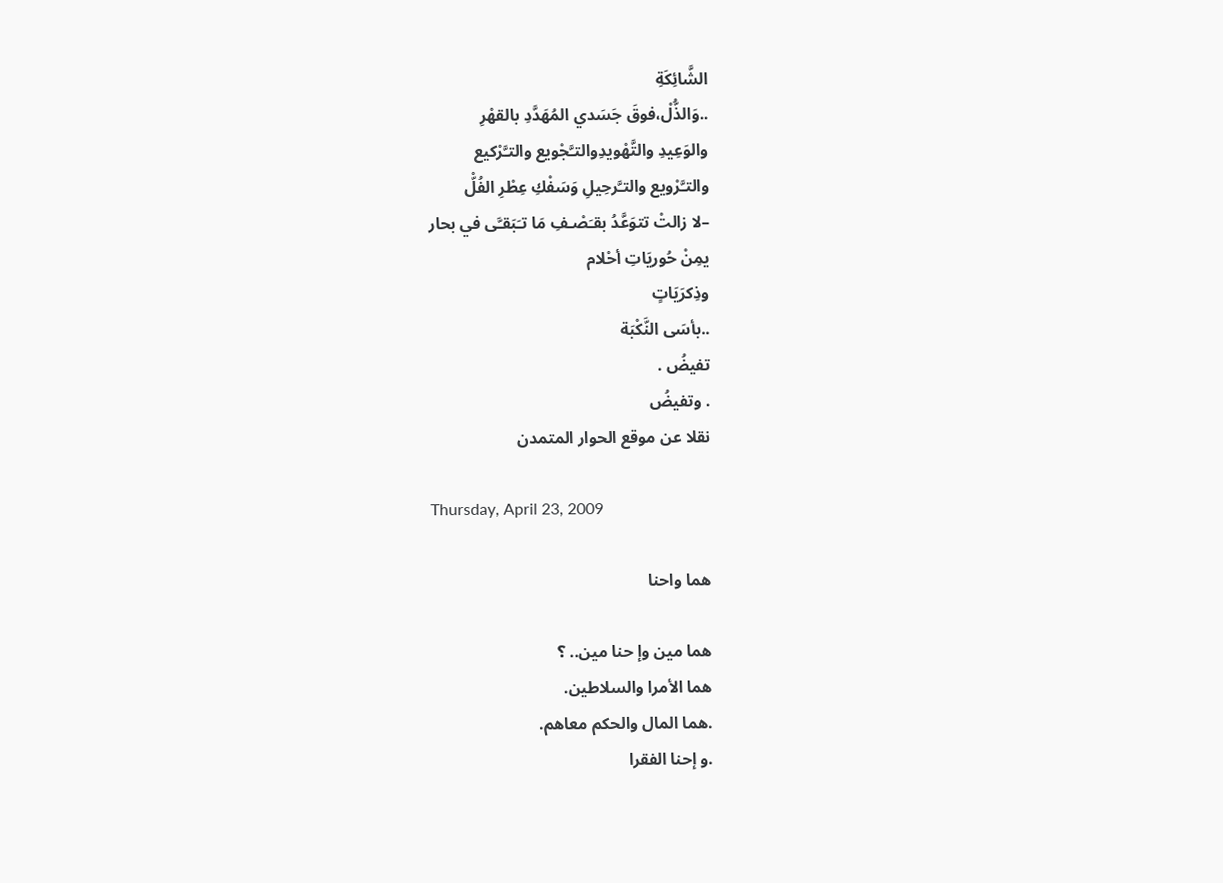الشَّائِكَةِ
..وَالذُّلْ،فوقَ جَسَدي المُهَدَّدِ بالقهْرِ
والوَعِيدِ والتَّهْويدِوالتـَّجْويع والتـَّرْكيع
والتـَّرْويع والتـَّرحِيلِ وَسَفْكِ عِطْرِ الفُلّْ
–لا زالتْ تتوَعَّدُ بقـَصْـفِ مَا تـَبَقـَّى في بحار
يمِنْ حُوريَاتِ أحْلام
وذِكرَيَاتٍ
..بأسَى النَّكْبَة
تفيضُ .
. وتفيضُ
نقلا عن موقع الحوار المتمدن

Thursday, April 23, 2009

هما واحنا

هما مين وإ حنا مين.. ؟
هما الأمرا والسلاطين.
.هما المال والحكم معاهم.
.و إحنا الفقرا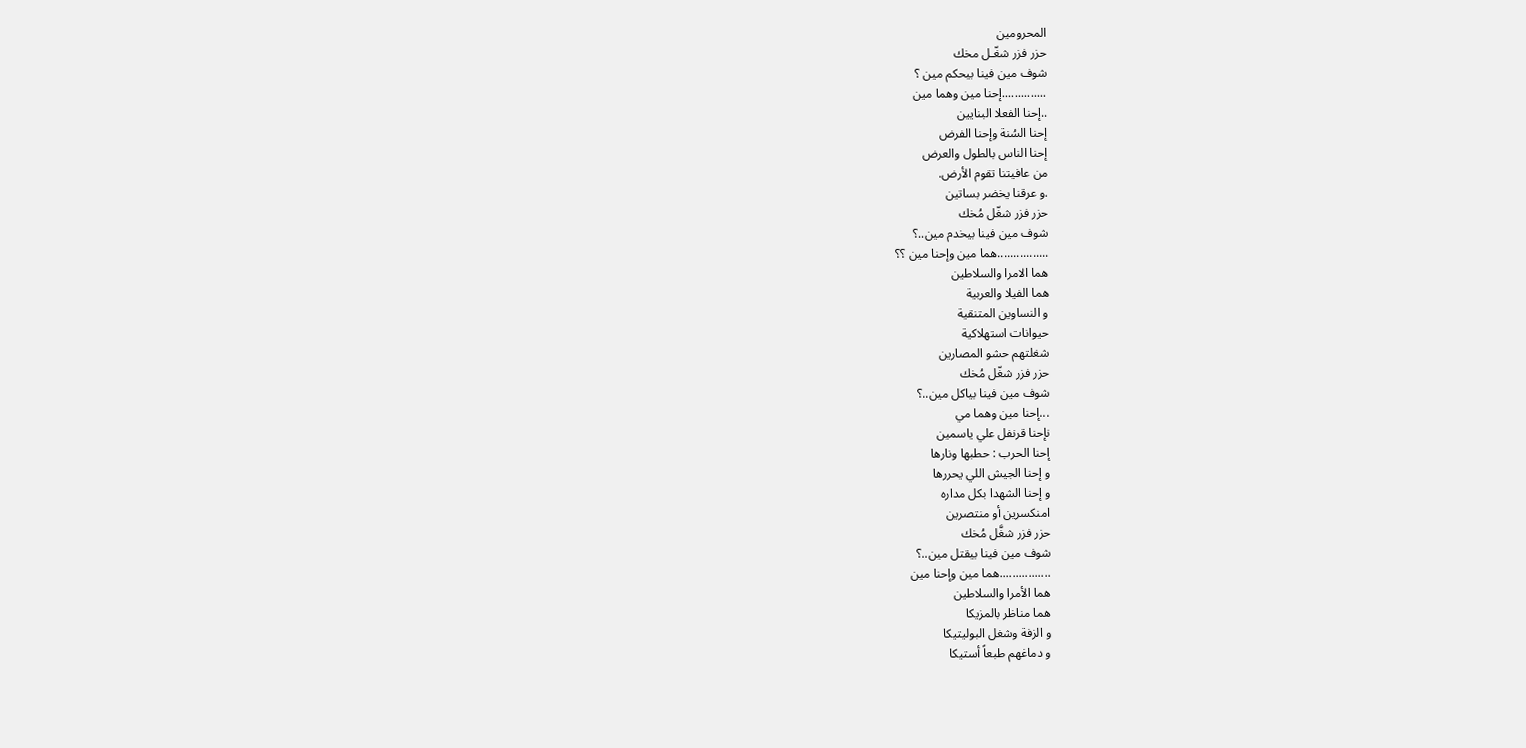المحرومين
حزر فزر شغّـل مخك
شوف مين فينا بيحكم مين ؟
..............إحنا مين وهما مين
..إحنا الفعلا البنايين
إحنا السُنة وإحنا الفرض
إحنا الناس بالطول والعرض
من عافيتنا تقوم الأرض.
.و عرقنا يخضر بساتين
حزر فزر شغّل مُخك
شوف مين فينا بيخدم مين..؟
................هما مين وإحنا مين ؟؟
هما الامرا والسلاطين
هما الفيلا والعربية
و النساوين المتنقية
حيوانات استهلاكية
شغلتهم حشو المصارين
حزر فزر شغّل مُخك
شوف مين فينا بياكل مين..؟
...إحنا مين وهما مي
نإحنا قرنفل علي ياسمين
إحنا الحرب : حطبها ونارها
و إحنا الجيش اللي يحررها
و إحنا الشهدا بكل مداره
امنكسرين أو منتصرين
حزر فزر شغَّل مُخك
شوف مين فينا بيقتل مين..؟
................هما مين وإحنا مين
هما الأمرا والسلاطين
هما مناظر بالمزيكا
و الزفة وشغل البوليتيكا
و دماغهم طبعاً أستيكا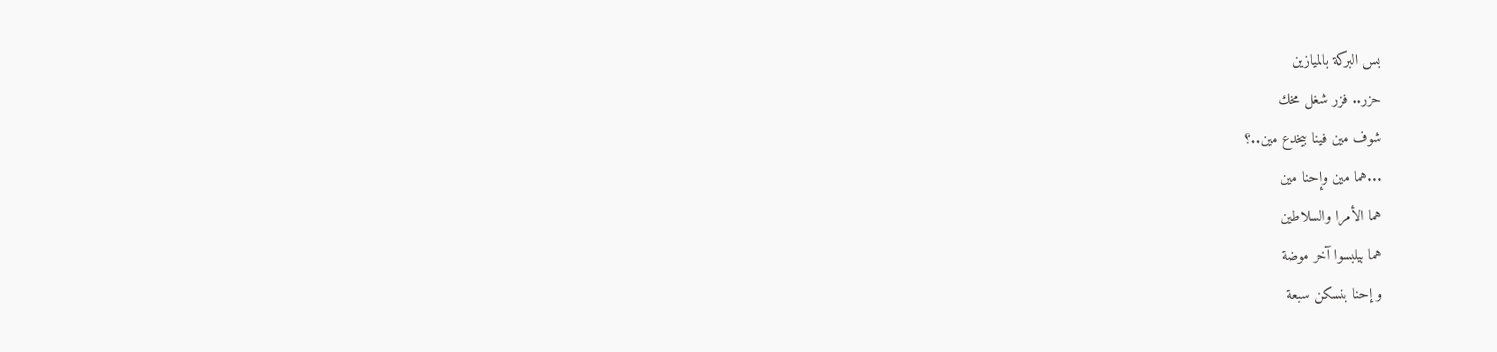بس البركة بالميازين
حزر.. فزر شغل مخك
شوف مين فينا بيخدع مين..؟
...هما مين وإحنا مين
هما الأمرا والسلاطين
هما بيلبسوا آخر موضة
و إحنا بنسكن سبعة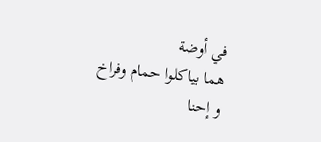في أوضة
هما بياكلوا حمام وفراخ
و إحنا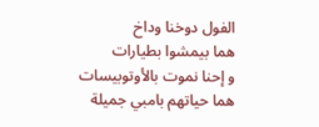الفول دوخنا وداخ
هما بيمشوا بطيارات
و إحنا نموت بالأوتوبيسات
هما حياتهم بامبي جميلة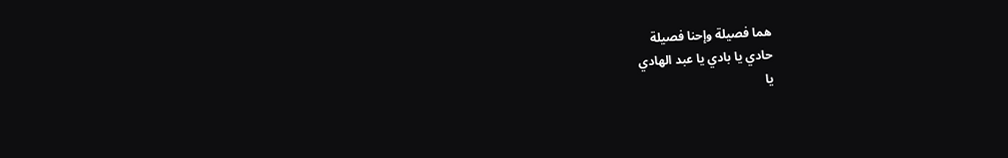هما فصيلة وإحنا فصيلة
حادي يا بادي يا عبد الهادي
يا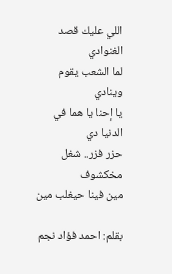اللي عليك قصد الغنوادي
لما الشعب يقوم وينادي
يا إحنا يا هما في الدنيا دي
حزر فزر.. شغل مخكشوف
مين فينا حيغلب مين

بقلم: احمد فؤاد نجم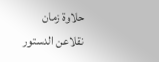حلاوة زمان
نقلاعن الدستور